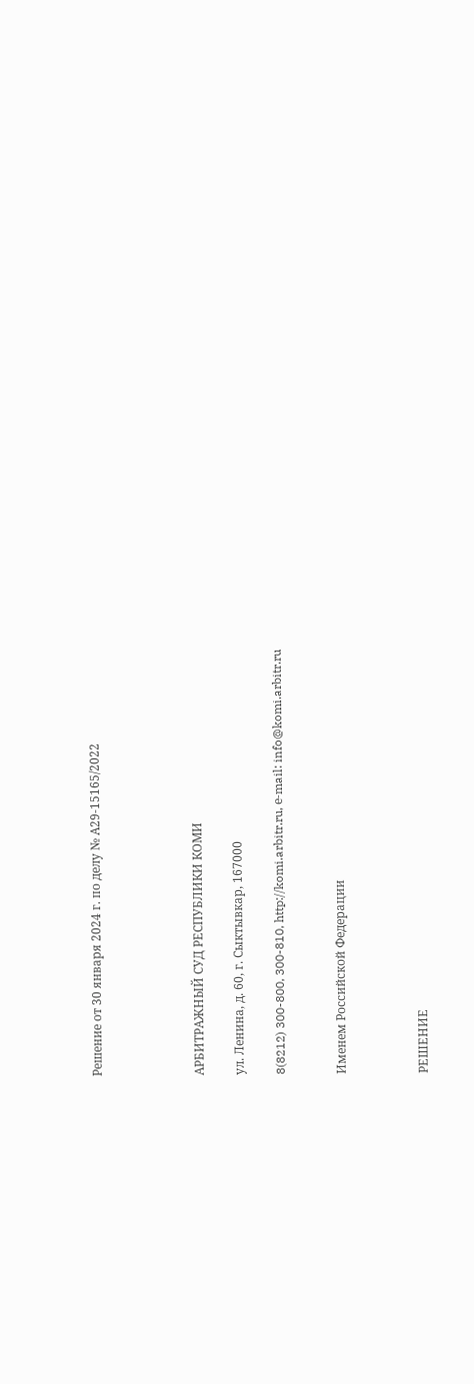Решение от 30 января 2024 г. по делу № А29-15165/2022




АРБИТРАЖНЫЙ СУД РЕСПУБЛИКИ КОМИ

ул. Ленина, д. 60, г. Сыктывкар, 167000

8(8212) 300-800, 300-810, http://komi.arbitr.ru, е-mail: info@komi.arbitr.ru


Именем Российской Федерации



РЕШЕНИЕ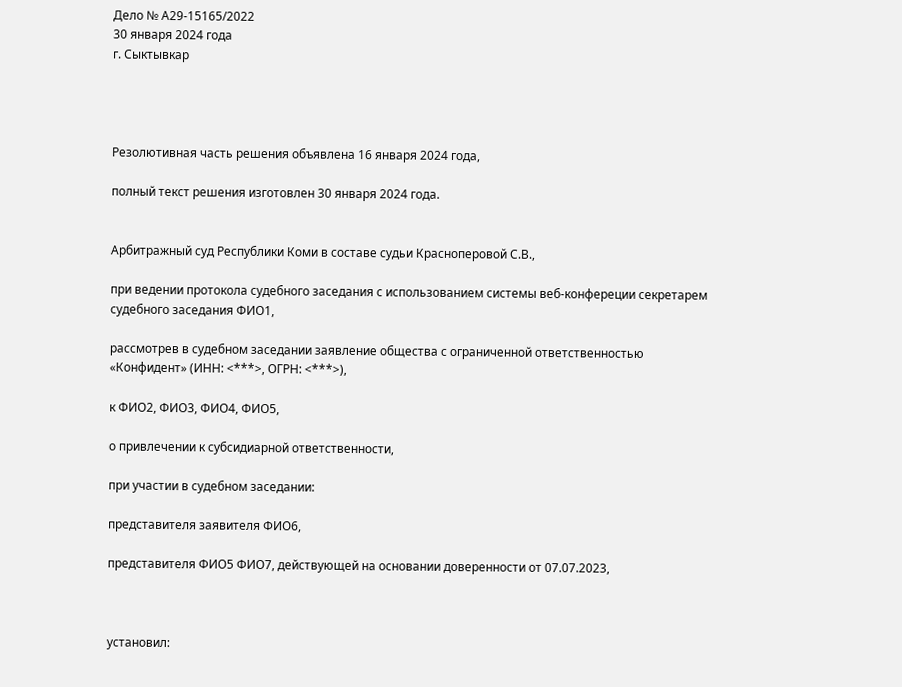Дело № А29-15165/2022
30 января 2024 года
г. Сыктывкар




Резолютивная часть решения объявлена 16 января 2024 года,

полный текст решения изготовлен 30 января 2024 года.


Арбитражный суд Республики Коми в составе судьи Красноперовой С.В.,

при ведении протокола судебного заседания с использованием системы веб-конфереции секретарем судебного заседания ФИО1,

рассмотрев в судебном заседании заявление общества с ограниченной ответственностью «Конфидент» (ИНН: <***>, ОГРН: <***>),

к ФИО2, ФИО3, ФИО4, ФИО5,

о привлечении к субсидиарной ответственности,

при участии в судебном заседании:

представителя заявителя ФИО6,

представителя ФИО5 ФИО7, действующей на основании доверенности от 07.07.2023,



установил: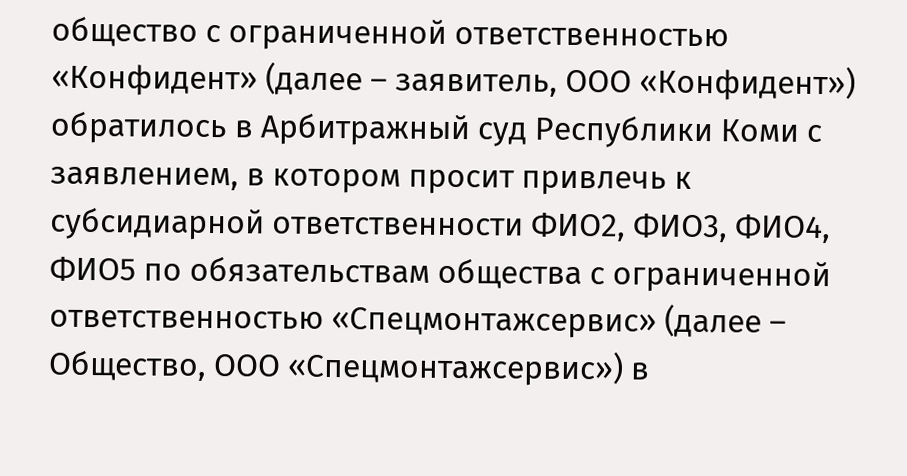общество с ограниченной ответственностью «Конфидент» (далее – заявитель, ООО «Конфидент») обратилось в Арбитражный суд Республики Коми с заявлением, в котором просит привлечь к субсидиарной ответственности ФИО2, ФИО3, ФИО4, ФИО5 по обязательствам общества с ограниченной ответственностью «Спецмонтажсервис» (далее – Общество, ООО «Спецмонтажсервис») в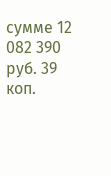сумме 12 082 390 руб. 39 коп.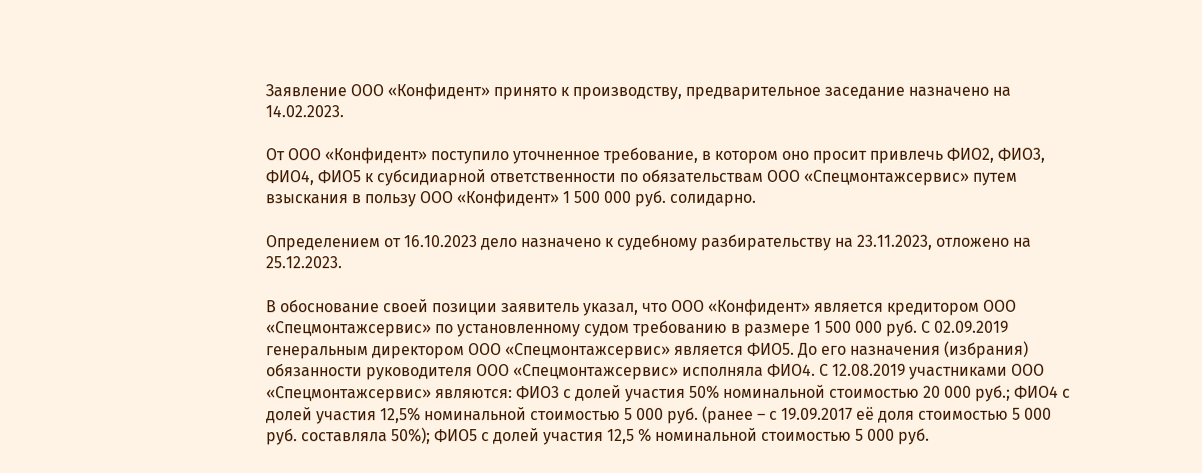Заявление ООО «Конфидент» принято к производству, предварительное заседание назначено на 14.02.2023.

От ООО «Конфидент» поступило уточненное требование, в котором оно просит привлечь ФИО2, ФИО3, ФИО4, ФИО5 к субсидиарной ответственности по обязательствам ООО «Спецмонтажсервис» путем взыскания в пользу ООО «Конфидент» 1 500 000 руб. солидарно.

Определением от 16.10.2023 дело назначено к судебному разбирательству на 23.11.2023, отложено на 25.12.2023.

В обоснование своей позиции заявитель указал, что ООО «Конфидент» является кредитором ООО «Спецмонтажсервис» по установленному судом требованию в размере 1 500 000 руб. С 02.09.2019 генеральным директором ООО «Спецмонтажсервис» является ФИО5. До его назначения (избрания) обязанности руководителя ООО «Спецмонтажсервис» исполняла ФИО4. С 12.08.2019 участниками ООО «Спецмонтажсервис» являются: ФИО3 с долей участия 50% номинальной стоимостью 20 000 руб.; ФИО4 с долей участия 12,5% номинальной стоимостью 5 000 руб. (ранее – с 19.09.2017 её доля стоимостью 5 000 руб. составляла 50%); ФИО5 с долей участия 12,5 % номинальной стоимостью 5 000 руб.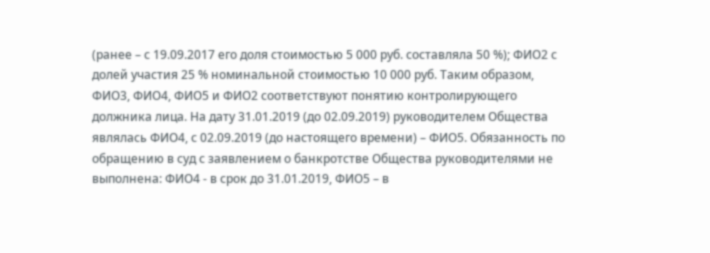(ранее – с 19.09.2017 его доля стоимостью 5 000 руб. составляла 50 %); ФИО2 с долей участия 25 % номинальной стоимостью 10 000 руб. Таким образом, ФИО3, ФИО4, ФИО5 и ФИО2 соответствуют понятию контролирующего должника лица. На дату 31.01.2019 (до 02.09.2019) руководителем Общества являлась ФИО4, с 02.09.2019 (до настоящего времени) – ФИО5. Обязанность по обращению в суд с заявлением о банкротстве Общества руководителями не выполнена: ФИО4 - в срок до 31.01.2019, ФИО5 – в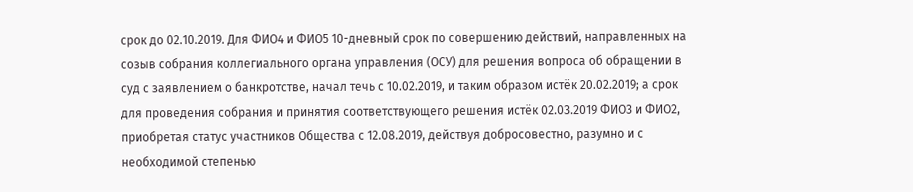срок до 02.10.2019. Для ФИО4 и ФИО5 10-дневный срок по совершению действий, направленных на созыв собрания коллегиального органа управления (ОСУ) для решения вопроса об обращении в суд с заявлением о банкротстве, начал течь с 10.02.2019, и таким образом истёк 20.02.2019; а срок для проведения собрания и принятия соответствующего решения истёк 02.03.2019 ФИО3 и ФИО2, приобретая статус участников Общества с 12.08.2019, действуя добросовестно, разумно и с необходимой степенью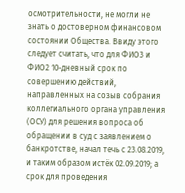осмотрительности, не могли не знать о достоверном финансовом состоянии Общества. Ввиду этого следует считать, что для ФИО3 и ФИО2 10-дневный срок по совершению действий, направленных на созыв собрания коллегиального органа управления (ОСУ) для решения вопроса об обращении в суд с заявлением о банкротстве, начал течь с 23.08.2019, и таким образом истёк 02.09.2019; а срок для проведения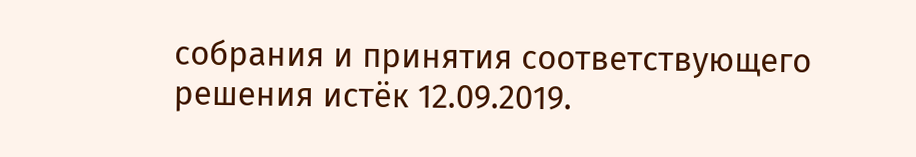собрания и принятия соответствующего решения истёк 12.09.2019.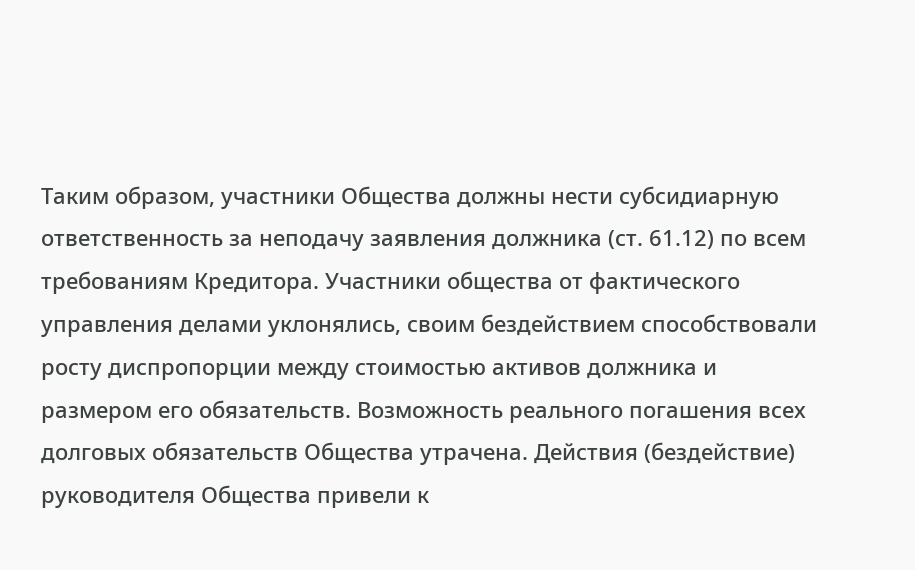Таким образом, участники Общества должны нести субсидиарную ответственность за неподачу заявления должника (ст. 61.12) по всем требованиям Кредитора. Участники общества от фактического управления делами уклонялись, своим бездействием способствовали росту диспропорции между стоимостью активов должника и размером его обязательств. Возможность реального погашения всех долговых обязательств Общества утрачена. Действия (бездействие) руководителя Общества привели к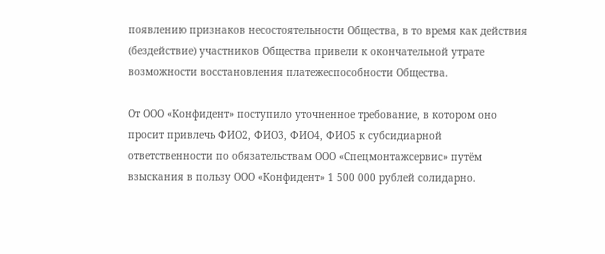появлению признаков несостоятельности Общества, в то время как действия (бездействие) участников Общества привели к окончательной утрате возможности восстановления платежеспособности Общества.

От ООО «Конфидент» поступило уточненное требование, в котором оно просит привлечь ФИО2, ФИО3, ФИО4, ФИО5 к субсидиарной ответственности по обязательствам ООО «Спецмонтажсервис» путём взыскания в пользу ООО «Конфидент» 1 500 000 рублей солидарно.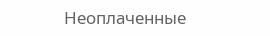Неоплаченные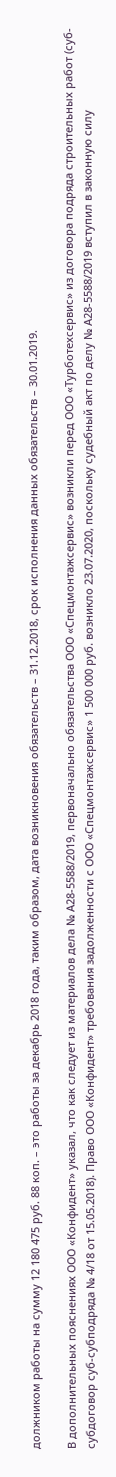должником работы на сумму 12 180 475 руб. 88 коп. – это работы за декабрь 2018 года, таким образом, дата возникновения обязательств – 31.12.2018, срок исполнения данных обязательств – 30.01.2019.

В дополнительных пояснениях ООО «Конфидент» указал, что как следует из материалов дела № А28-5588/2019, первоначально обязательства ООО «Спецмонтажсервис» возникли перед ООО «Турботехсервис» из договора подряда строительных работ (суб-субдоговор суб-субподряда № 4/18 от 15.05.2018). Право ООО «Конфидент» требования задолженности с ООО «Спецмонтажсервис» 1 500 000 руб. возникло 23.07.2020, поскольку судебный акт по делу № А28-5588/2019 вступил в законную силу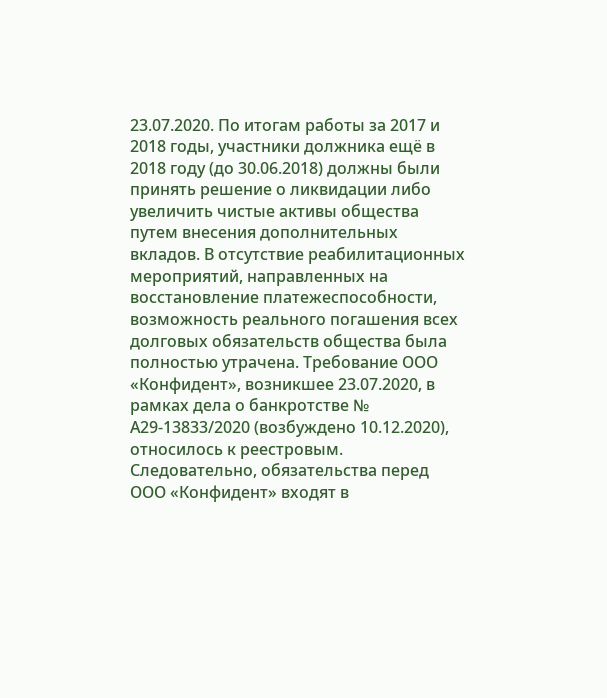23.07.2020. По итогам работы за 2017 и 2018 годы, участники должника ещё в 2018 году (до 30.06.2018) должны были принять решение о ликвидации либо увеличить чистые активы общества путем внесения дополнительных вкладов. В отсутствие реабилитационных мероприятий, направленных на восстановление платежеспособности, возможность реального погашения всех долговых обязательств общества была полностью утрачена. Требование ООО «Конфидент», возникшее 23.07.2020, в рамках дела о банкротстве № А29-13833/2020 (возбуждено 10.12.2020), относилось к реестровым. Следовательно, обязательства перед ООО «Конфидент» входят в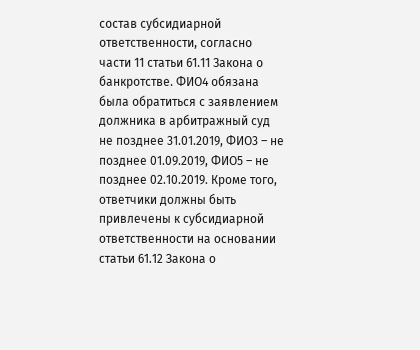состав субсидиарной ответственности, согласно части 11 статьи 61.11 Закона о банкротстве. ФИО4 обязана была обратиться с заявлением должника в арбитражный суд не позднее 31.01.2019, ФИО3 – не позднее 01.09.2019, ФИО5 – не позднее 02.10.2019. Кроме того, ответчики должны быть привлечены к субсидиарной ответственности на основании статьи 61.12 Закона о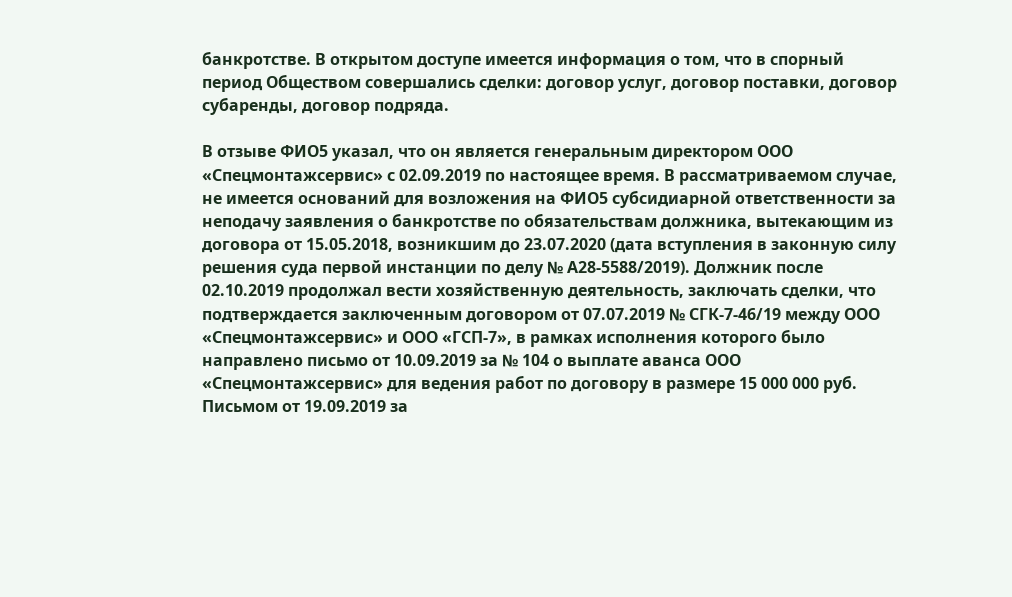банкротстве. В открытом доступе имеется информация о том, что в спорный период Обществом совершались сделки: договор услуг, договор поставки, договор субаренды, договор подряда.

В отзыве ФИО5 указал, что он является генеральным директором ООО «Спецмонтажсервис» с 02.09.2019 по настоящее время. В рассматриваемом случае, не имеется оснований для возложения на ФИО5 субсидиарной ответственности за неподачу заявления о банкротстве по обязательствам должника, вытекающим из договора от 15.05.2018, возникшим до 23.07.2020 (дата вступления в законную силу решения суда первой инстанции по делу № А28-5588/2019). Должник после 02.10.2019 продолжал вести хозяйственную деятельность, заключать сделки, что подтверждается заключенным договором от 07.07.2019 № СГК-7-46/19 между ООО «Спецмонтажсервис» и ООО «ГСП-7», в рамках исполнения которого было направлено письмо от 10.09.2019 за № 104 о выплате аванса ООО «Спецмонтажсервис» для ведения работ по договору в размере 15 000 000 руб. Письмом от 19.09.2019 за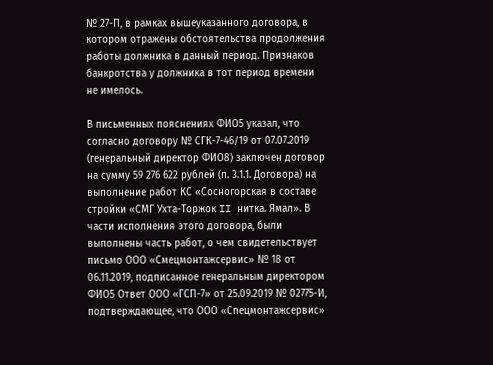№ 27-П, в рамках вышеуказанного договора, в котором отражены обстоятельства продолжения работы должника в данный период. Признаков банкротства у должника в тот период времени не имелось.

В письменных пояснениях ФИО5 указал, что согласно договору № СГК-7-46/19 от 07.07.2019 (генеральный директор ФИО8) заключен договор на сумму 59 276 622 рублей (п. 3.1.1. Договора) на выполнение работ КС «Сосногорская в составе стройки «СМГ Ухта-Торжок II нитка. Ямал». В части исполнения этого договора, были выполнены часть работ, о чем свидетельствует письмо ООО «Смецмонтажсервис» № 18 от 06.11.2019, подписанное генеральным директором ФИО5 Ответ ООО «ГСП-7» от 25.09.2019 № 02775-И, подтверждающее, что ООО «Спецмонтажсервис»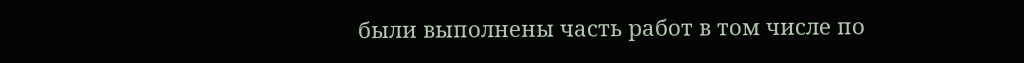были выполнены часть работ в том числе по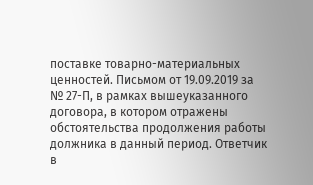поставке товарно-материальных ценностей. Письмом от 19.09.2019 за № 27-П, в рамках вышеуказанного договора, в котором отражены обстоятельства продолжения работы должника в данный период. Ответчик в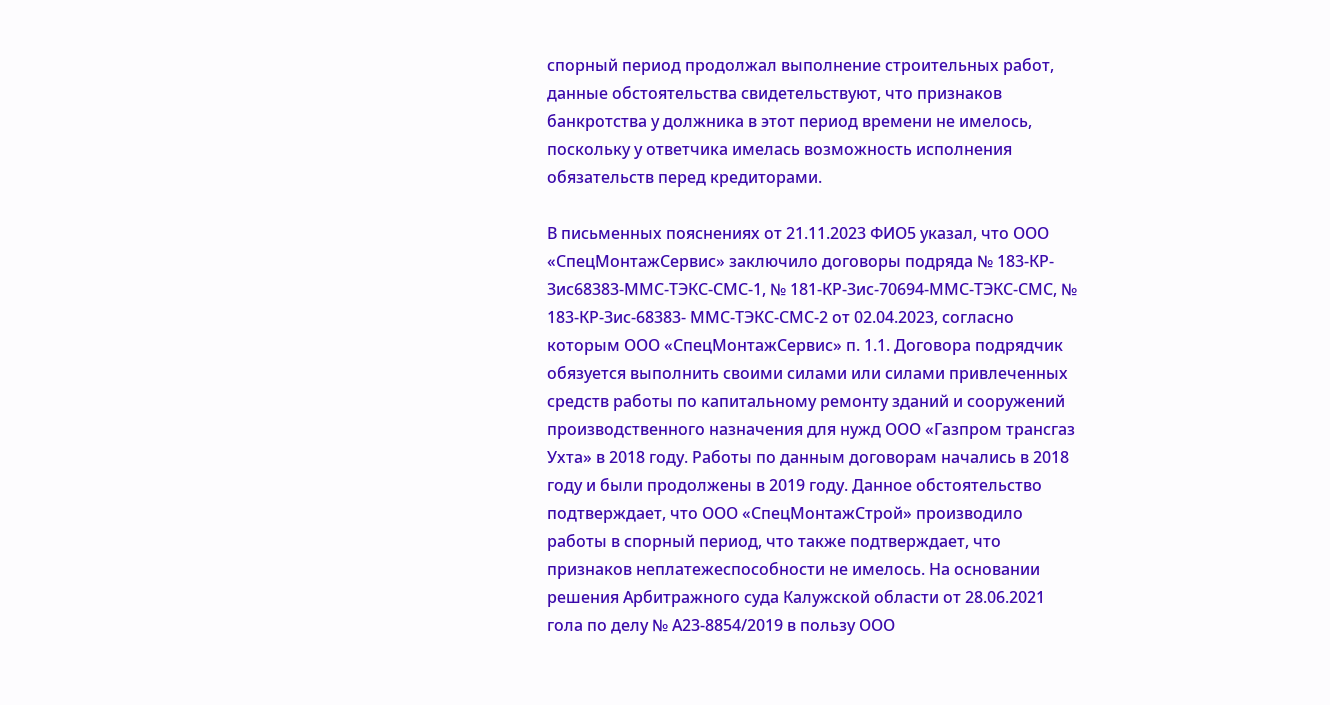спорный период продолжал выполнение строительных работ, данные обстоятельства свидетельствуют, что признаков банкротства у должника в этот период времени не имелось, поскольку у ответчика имелась возможность исполнения обязательств перед кредиторами.

В письменных пояснениях от 21.11.2023 ФИО5 указал, что ООО «СпецМонтажСервис» заключило договоры подряда № 183-КР-Зис68383-ММС-ТЭКС-СМС-1, № 181-КР-Зис-70694-ММС-ТЭКС-СМС, № 183-КР-Зис-68383- ММС-ТЭКС-СМС-2 от 02.04.2023, согласно которым ООО «СпецМонтажСервис» п. 1.1. Договора подрядчик обязуется выполнить своими силами или силами привлеченных средств работы по капитальному ремонту зданий и сооружений производственного назначения для нужд ООО «Газпром трансгаз Ухта» в 2018 году. Работы по данным договорам начались в 2018 году и были продолжены в 2019 году. Данное обстоятельство подтверждает, что ООО «СпецМонтажСтрой» производило работы в спорный период, что также подтверждает, что признаков неплатежеспособности не имелось. На основании решения Арбитражного суда Калужской области от 28.06.2021 гола по делу № А23-8854/2019 в пользу ООО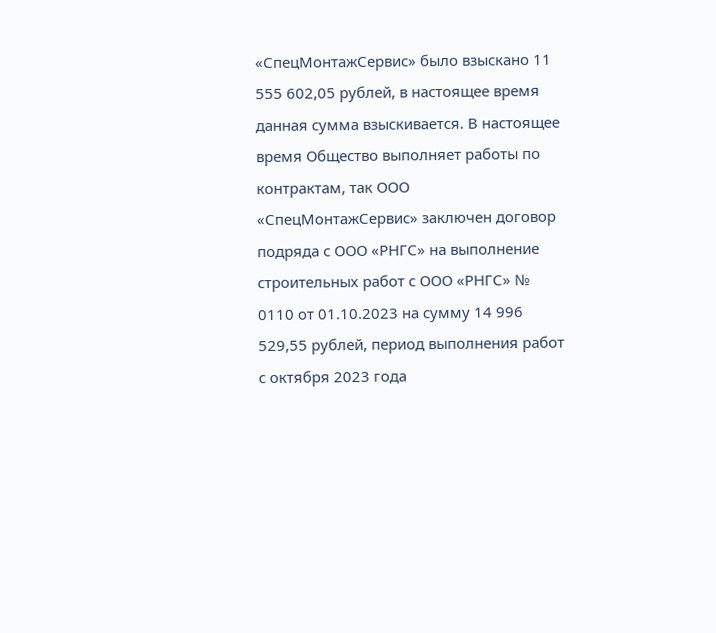«СпецМонтажСервис» было взыскано 11 555 602,05 рублей, в настоящее время данная сумма взыскивается. В настоящее время Общество выполняет работы по контрактам, так ООО «СпецМонтажСервис» заключен договор подряда с ООО «РНГС» на выполнение строительных работ с ООО «РНГС» № 0110 от 01.10.2023 на сумму 14 996 529,55 рублей, период выполнения работ с октября 2023 года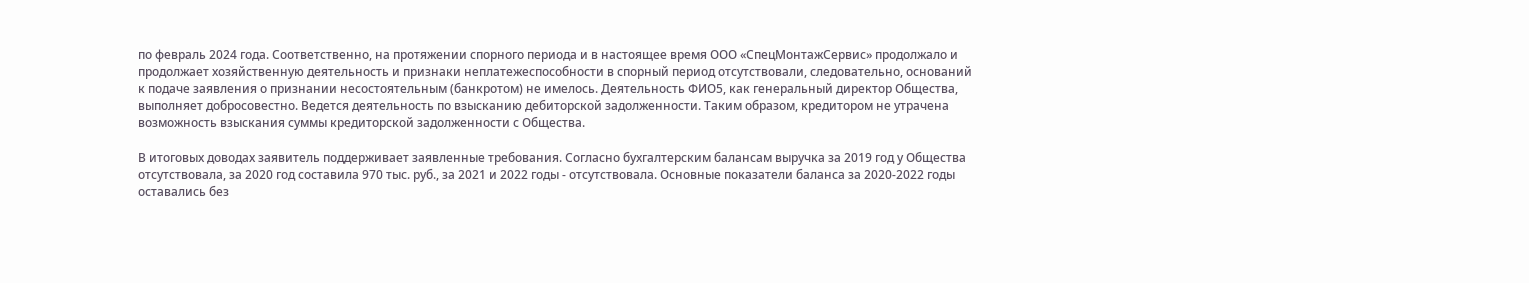по февраль 2024 года. Соответственно, на протяжении спорного периода и в настоящее время ООО «СпецМонтажСервис» продолжало и продолжает хозяйственную деятельность и признаки неплатежеспособности в спорный период отсутствовали, следовательно, оснований к подаче заявления о признании несостоятельным (банкротом) не имелось. Деятельность ФИО5, как генеральный директор Общества, выполняет добросовестно. Ведется деятельность по взысканию дебиторской задолженности. Таким образом, кредитором не утрачена возможность взыскания суммы кредиторской задолженности с Общества.

В итоговых доводах заявитель поддерживает заявленные требования. Согласно бухгалтерским балансам выручка за 2019 год у Общества отсутствовала, за 2020 год составила 970 тыс. руб., за 2021 и 2022 годы - отсутствовала. Основные показатели баланса за 2020-2022 годы оставались без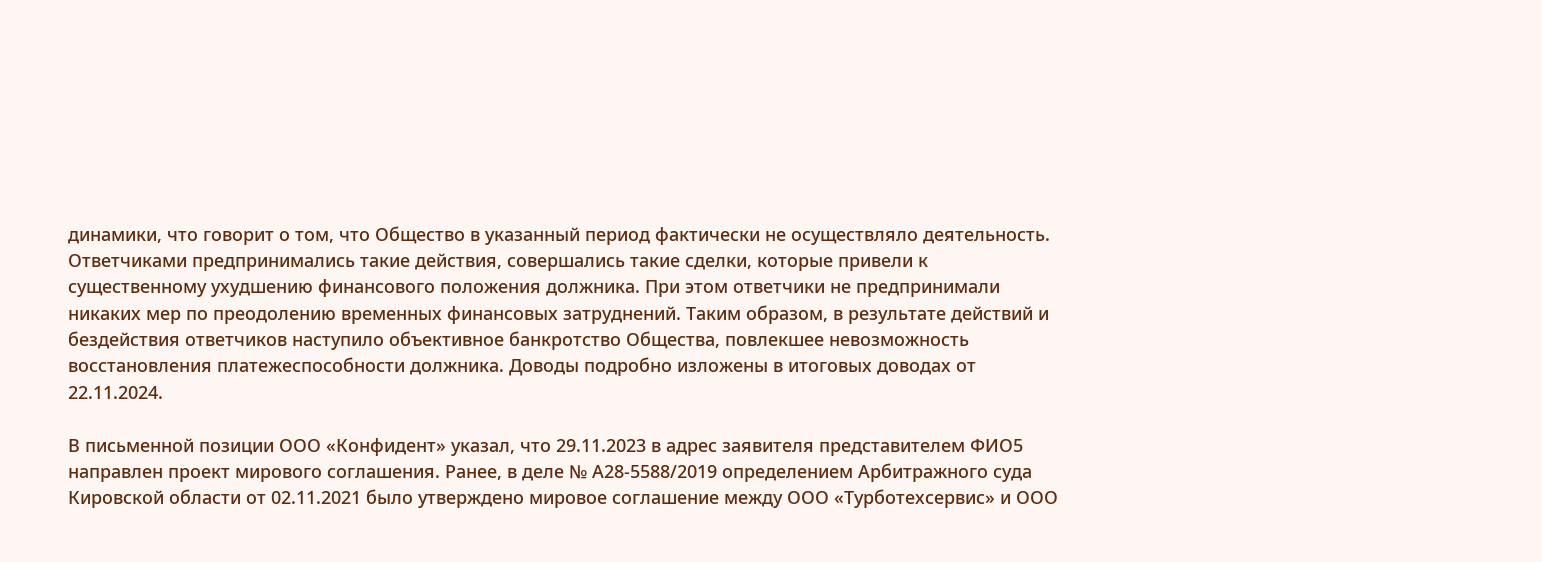динамики, что говорит о том, что Общество в указанный период фактически не осуществляло деятельность. Ответчиками предпринимались такие действия, совершались такие сделки, которые привели к существенному ухудшению финансового положения должника. При этом ответчики не предпринимали никаких мер по преодолению временных финансовых затруднений. Таким образом, в результате действий и бездействия ответчиков наступило объективное банкротство Общества, повлекшее невозможность восстановления платежеспособности должника. Доводы подробно изложены в итоговых доводах от 22.11.2024.

В письменной позиции ООО «Конфидент» указал, что 29.11.2023 в адрес заявителя представителем ФИО5 направлен проект мирового соглашения. Ранее, в деле № А28-5588/2019 определением Арбитражного суда Кировской области от 02.11.2021 было утверждено мировое соглашение между ООО «Турботехсервис» и ООО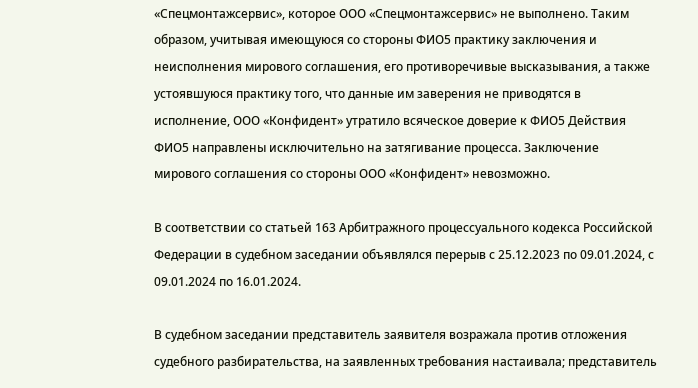«Спецмонтажсервис», которое ООО «Спецмонтажсервис» не выполнено. Таким образом, учитывая имеющуюся со стороны ФИО5 практику заключения и неисполнения мирового соглашения, его противоречивые высказывания, а также устоявшуюся практику того, что данные им заверения не приводятся в исполнение, ООО «Конфидент» утратило всяческое доверие к ФИО5 Действия ФИО5 направлены исключительно на затягивание процесса. Заключение мирового соглашения со стороны ООО «Конфидент» невозможно.

В соответствии со статьей 163 Арбитражного процессуального кодекса Российской Федерации в судебном заседании объявлялся перерыв с 25.12.2023 по 09.01.2024, с 09.01.2024 по 16.01.2024.

В судебном заседании представитель заявителя возражала против отложения судебного разбирательства, на заявленных требования настаивала; представитель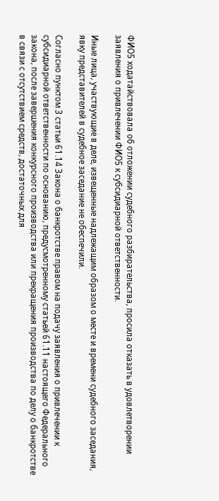ФИО5 ходатайствовала об отложении судебного разбирательства, просила отказать в удовлетворении заявления о привлечении ФИО5 к субсидиарной ответственности.

Иные лица, участвующие в деле, извещенные надлежащим образом о месте и времени судебного заседания, явку представителей в судебное заседание не обеспечили.

Согласно пунктом 3 статьи 61.14 Закона о банкротстве правом на подачу заявления о привлечении к субсидиарной ответственности по основанию, предусмотренному статьей 61.11 настоящего Федерального закона, после завершения конкурсного производства или прекращения производства по делу о банкротстве в связи с отсутствием средств, достаточных для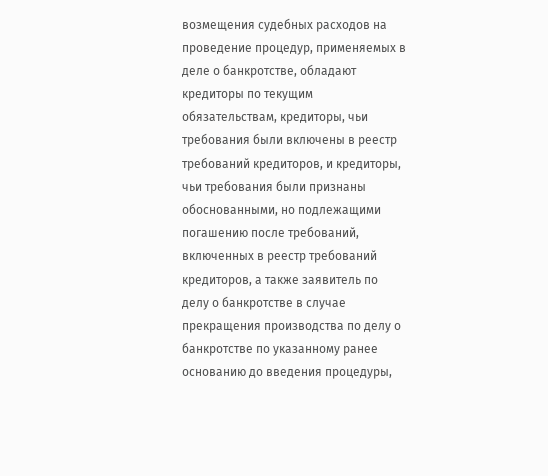возмещения судебных расходов на проведение процедур, применяемых в деле о банкротстве, обладают кредиторы по текущим обязательствам, кредиторы, чьи требования были включены в реестр требований кредиторов, и кредиторы, чьи требования были признаны обоснованными, но подлежащими погашению после требований, включенных в реестр требований кредиторов, а также заявитель по делу о банкротстве в случае прекращения производства по делу о банкротстве по указанному ранее основанию до введения процедуры,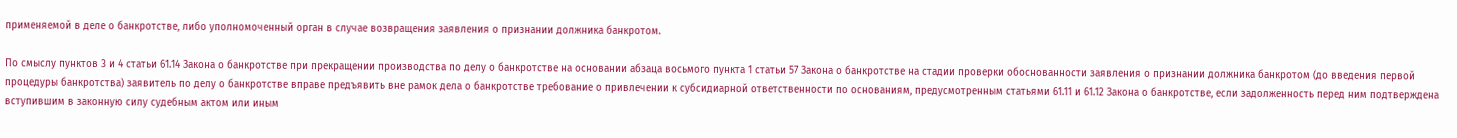применяемой в деле о банкротстве, либо уполномоченный орган в случае возвращения заявления о признании должника банкротом.

По смыслу пунктов 3 и 4 статьи 61.14 Закона о банкротстве при прекращении производства по делу о банкротстве на основании абзаца восьмого пункта 1 статьи 57 Закона о банкротстве на стадии проверки обоснованности заявления о признании должника банкротом (до введения первой процедуры банкротства) заявитель по делу о банкротстве вправе предъявить вне рамок дела о банкротстве требование о привлечении к субсидиарной ответственности по основаниям, предусмотренным статьями 61.11 и 61.12 Закона о банкротстве, если задолженность перед ним подтверждена вступившим в законную силу судебным актом или иным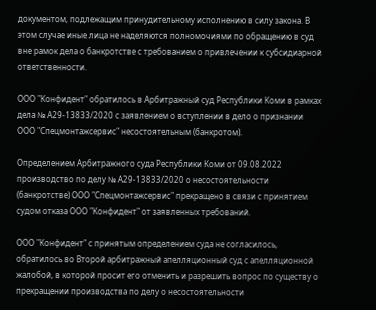документом, подлежащим принудительному исполнению в силу закона. В этом случае иные лица не наделяются полномочиями по обращению в суд вне рамок дела о банкротстве с требованием о привлечении к субсидиарной ответственности.

ООО "Конфидент" обратилось в Арбитражный суд Республики Коми в рамках дела № А29-13833/2020 с заявлением о вступлении в дело о признании ООО "Спецмонтажсервис" несостоятельным (банкротом).

Определением Арбитражного суда Республики Коми от 09.08.2022 производство по делу № А29-13833/2020 о несостоятельности (банкротстве) ООО "Спецмонтажсервис" прекращено в связи с принятием судом отказа ООО "Конфидент" от заявленных требований.

ООО "Конфидент" с принятым определением суда не согласилось, обратилось во Второй арбитражный апелляционный суд с апелляционной жалобой, в которой просит его отменить и разрешить вопрос по существу о прекращении производства по делу о несостоятельности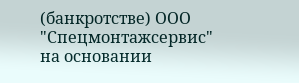(банкротстве) ООО "Спецмонтажсервис" на основании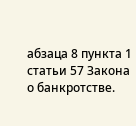абзаца 8 пункта 1 статьи 57 Закона о банкротстве.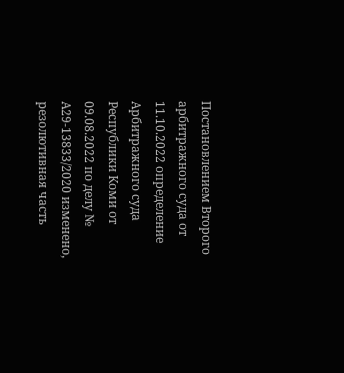Постановлением Второго арбитражного суда от 11.10.2022 определение Арбитражного суда Республики Коми от 09.08.2022 по делу № А29-13833/2020 изменено, резолютивная часть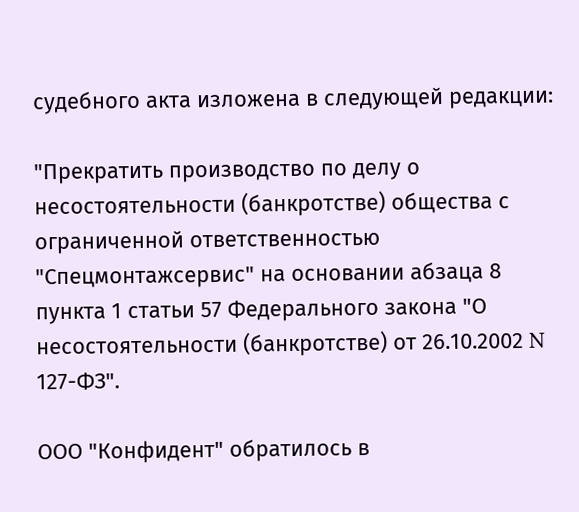судебного акта изложена в следующей редакции:

"Прекратить производство по делу о несостоятельности (банкротстве) общества с ограниченной ответственностью "Спецмонтажсервис" на основании абзаца 8 пункта 1 статьи 57 Федерального закона "О несостоятельности (банкротстве) от 26.10.2002 N 127-ФЗ".

ООО "Конфидент" обратилось в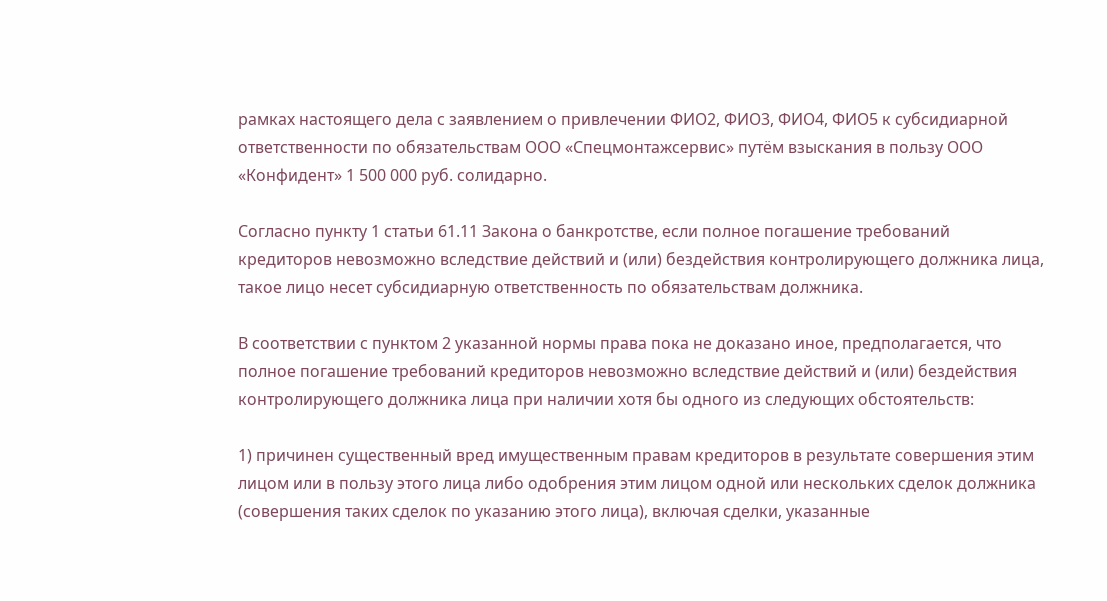рамках настоящего дела с заявлением о привлечении ФИО2, ФИО3, ФИО4, ФИО5 к субсидиарной ответственности по обязательствам ООО «Спецмонтажсервис» путём взыскания в пользу ООО «Конфидент» 1 500 000 руб. солидарно.

Согласно пункту 1 статьи 61.11 Закона о банкротстве, если полное погашение требований кредиторов невозможно вследствие действий и (или) бездействия контролирующего должника лица, такое лицо несет субсидиарную ответственность по обязательствам должника.

В соответствии с пунктом 2 указанной нормы права пока не доказано иное, предполагается, что полное погашение требований кредиторов невозможно вследствие действий и (или) бездействия контролирующего должника лица при наличии хотя бы одного из следующих обстоятельств:

1) причинен существенный вред имущественным правам кредиторов в результате совершения этим лицом или в пользу этого лица либо одобрения этим лицом одной или нескольких сделок должника (совершения таких сделок по указанию этого лица), включая сделки, указанные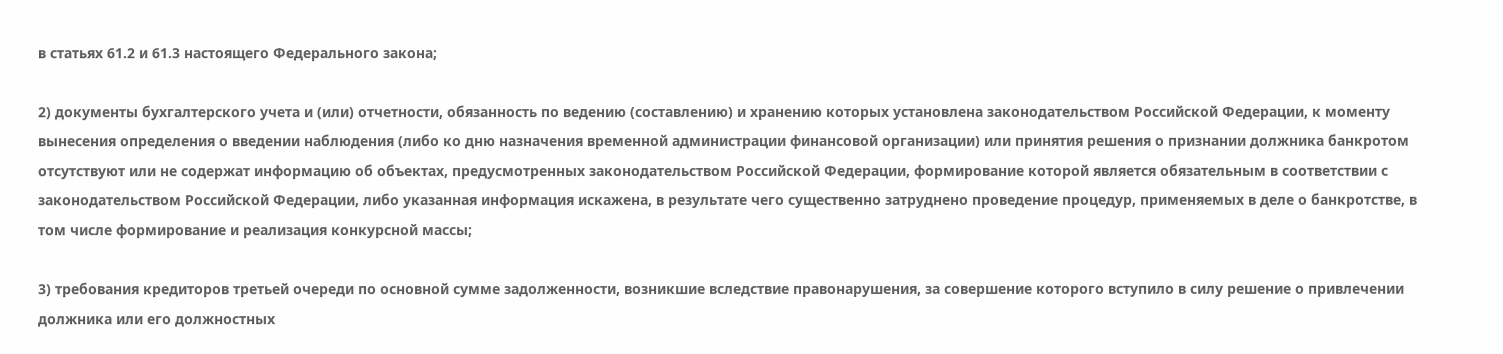в статьях 61.2 и 61.3 настоящего Федерального закона;

2) документы бухгалтерского учета и (или) отчетности, обязанность по ведению (составлению) и хранению которых установлена законодательством Российской Федерации, к моменту вынесения определения о введении наблюдения (либо ко дню назначения временной администрации финансовой организации) или принятия решения о признании должника банкротом отсутствуют или не содержат информацию об объектах, предусмотренных законодательством Российской Федерации, формирование которой является обязательным в соответствии с законодательством Российской Федерации, либо указанная информация искажена, в результате чего существенно затруднено проведение процедур, применяемых в деле о банкротстве, в том числе формирование и реализация конкурсной массы;

3) требования кредиторов третьей очереди по основной сумме задолженности, возникшие вследствие правонарушения, за совершение которого вступило в силу решение о привлечении должника или его должностных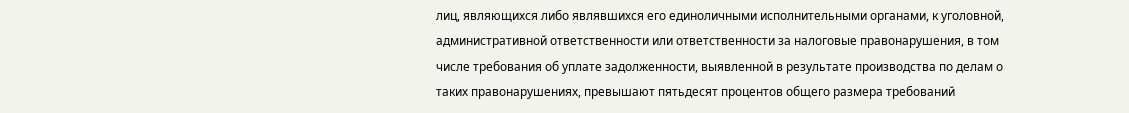лиц, являющихся либо являвшихся его единоличными исполнительными органами, к уголовной, административной ответственности или ответственности за налоговые правонарушения, в том числе требования об уплате задолженности, выявленной в результате производства по делам о таких правонарушениях, превышают пятьдесят процентов общего размера требований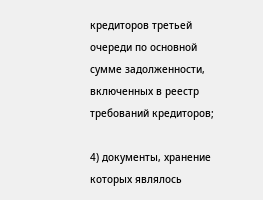кредиторов третьей очереди по основной сумме задолженности, включенных в реестр требований кредиторов;

4) документы, хранение которых являлось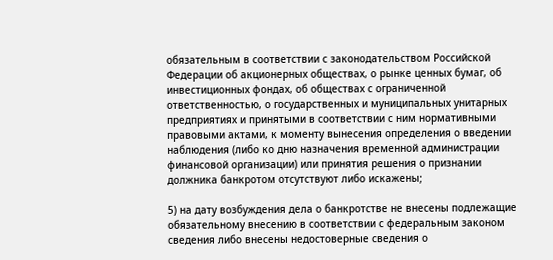обязательным в соответствии с законодательством Российской Федерации об акционерных обществах, о рынке ценных бумаг, об инвестиционных фондах, об обществах с ограниченной ответственностью, о государственных и муниципальных унитарных предприятиях и принятыми в соответствии с ним нормативными правовыми актами, к моменту вынесения определения о введении наблюдения (либо ко дню назначения временной администрации финансовой организации) или принятия решения о признании должника банкротом отсутствуют либо искажены;

5) на дату возбуждения дела о банкротстве не внесены подлежащие обязательному внесению в соответствии с федеральным законом сведения либо внесены недостоверные сведения о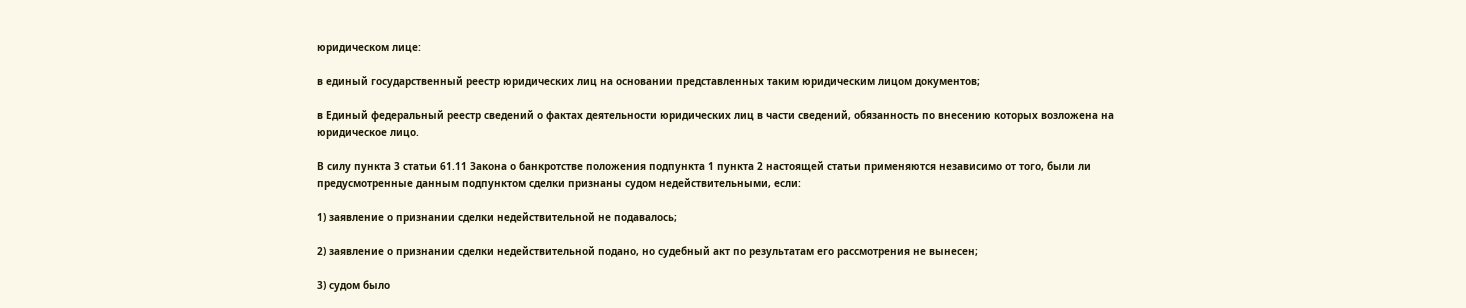юридическом лице:

в единый государственный реестр юридических лиц на основании представленных таким юридическим лицом документов;

в Единый федеральный реестр сведений о фактах деятельности юридических лиц в части сведений, обязанность по внесению которых возложена на юридическое лицо.

В силу пункта 3 статьи 61.11 Закона о банкротстве положения подпункта 1 пункта 2 настоящей статьи применяются независимо от того, были ли предусмотренные данным подпунктом сделки признаны судом недействительными, если:

1) заявление о признании сделки недействительной не подавалось;

2) заявление о признании сделки недействительной подано, но судебный акт по результатам его рассмотрения не вынесен;

3) судом было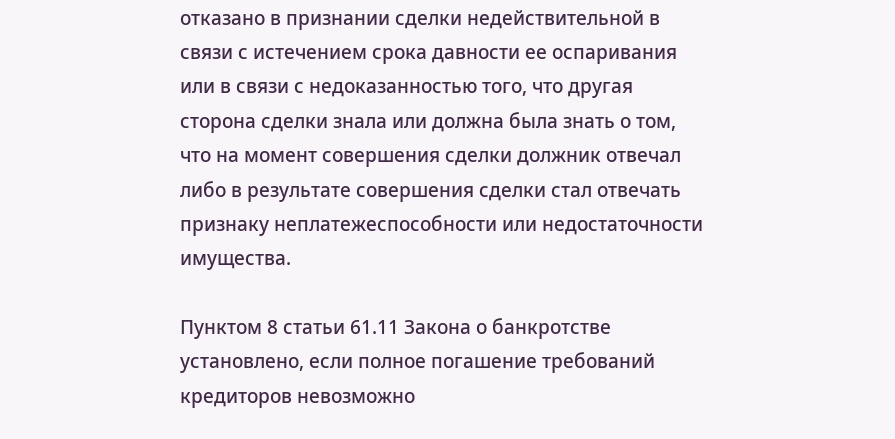отказано в признании сделки недействительной в связи с истечением срока давности ее оспаривания или в связи с недоказанностью того, что другая сторона сделки знала или должна была знать о том, что на момент совершения сделки должник отвечал либо в результате совершения сделки стал отвечать признаку неплатежеспособности или недостаточности имущества.

Пунктом 8 статьи 61.11 Закона о банкротстве установлено, если полное погашение требований кредиторов невозможно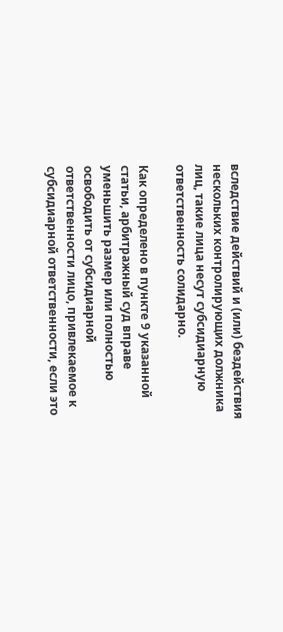вследствие действий и (или) бездействия нескольких контролирующих должника лиц, такие лица несут субсидиарную ответственность солидарно.

Как определено в пункте 9 указанной статьи, арбитражный суд вправе уменьшить размер или полностью освободить от субсидиарной ответственности лицо, привлекаемое к субсидиарной ответственности, если это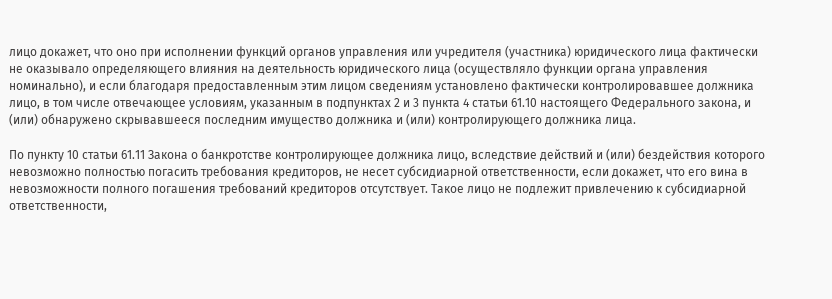лицо докажет, что оно при исполнении функций органов управления или учредителя (участника) юридического лица фактически не оказывало определяющего влияния на деятельность юридического лица (осуществляло функции органа управления номинально), и если благодаря предоставленным этим лицом сведениям установлено фактически контролировавшее должника лицо, в том числе отвечающее условиям, указанным в подпунктах 2 и 3 пункта 4 статьи 61.10 настоящего Федерального закона, и (или) обнаружено скрывавшееся последним имущество должника и (или) контролирующего должника лица.

По пункту 10 статьи 61.11 Закона о банкротстве контролирующее должника лицо, вследствие действий и (или) бездействия которого невозможно полностью погасить требования кредиторов, не несет субсидиарной ответственности, если докажет, что его вина в невозможности полного погашения требований кредиторов отсутствует. Такое лицо не подлежит привлечению к субсидиарной ответственности,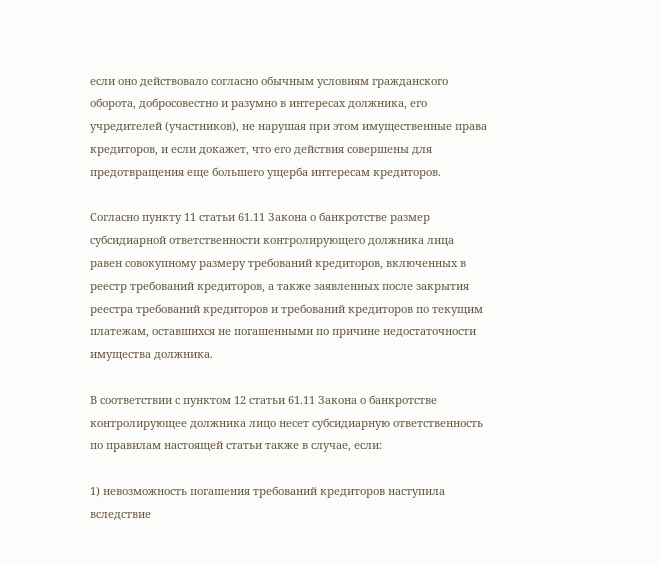если оно действовало согласно обычным условиям гражданского оборота, добросовестно и разумно в интересах должника, его учредителей (участников), не нарушая при этом имущественные права кредиторов, и если докажет, что его действия совершены для предотвращения еще большего ущерба интересам кредиторов.

Согласно пункту 11 статьи 61.11 Закона о банкротстве размер субсидиарной ответственности контролирующего должника лица равен совокупному размеру требований кредиторов, включенных в реестр требований кредиторов, а также заявленных после закрытия реестра требований кредиторов и требований кредиторов по текущим платежам, оставшихся не погашенными по причине недостаточности имущества должника.

В соответствии с пунктом 12 статьи 61.11 Закона о банкротстве контролирующее должника лицо несет субсидиарную ответственность по правилам настоящей статьи также в случае, если:

1) невозможность погашения требований кредиторов наступила вследствие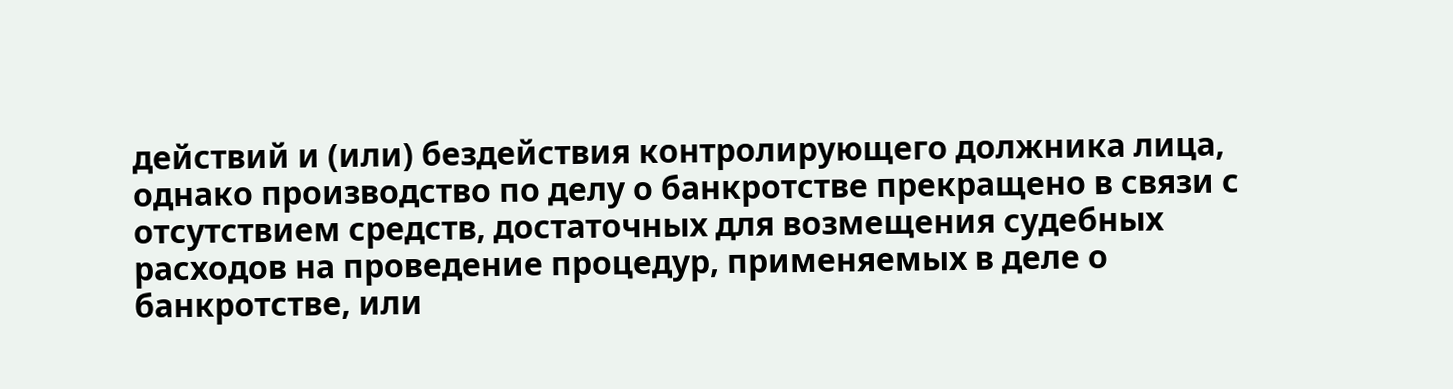действий и (или) бездействия контролирующего должника лица, однако производство по делу о банкротстве прекращено в связи с отсутствием средств, достаточных для возмещения судебных расходов на проведение процедур, применяемых в деле о банкротстве, или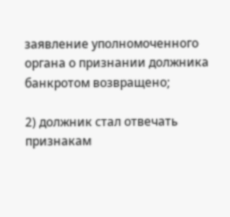заявление уполномоченного органа о признании должника банкротом возвращено;

2) должник стал отвечать признакам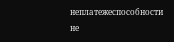неплатежеспособности не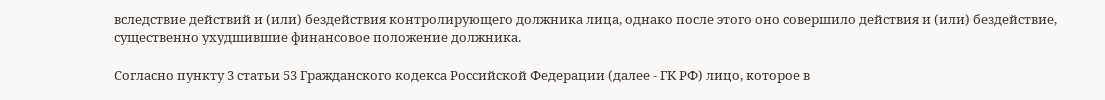вследствие действий и (или) бездействия контролирующего должника лица, однако после этого оно совершило действия и (или) бездействие, существенно ухудшившие финансовое положение должника.

Согласно пункту 3 статьи 53 Гражданского кодекса Российской Федерации (далее - ГК РФ) лицо, которое в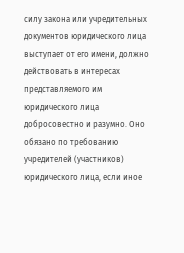силу закона или учредительных документов юридического лица выступает от его имени, должно действовать в интересах представляемого им юридического лица добросовестно и разумно. Оно обязано по требованию учредителей (участников) юридического лица, если иное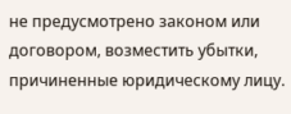не предусмотрено законом или договором, возместить убытки, причиненные юридическому лицу.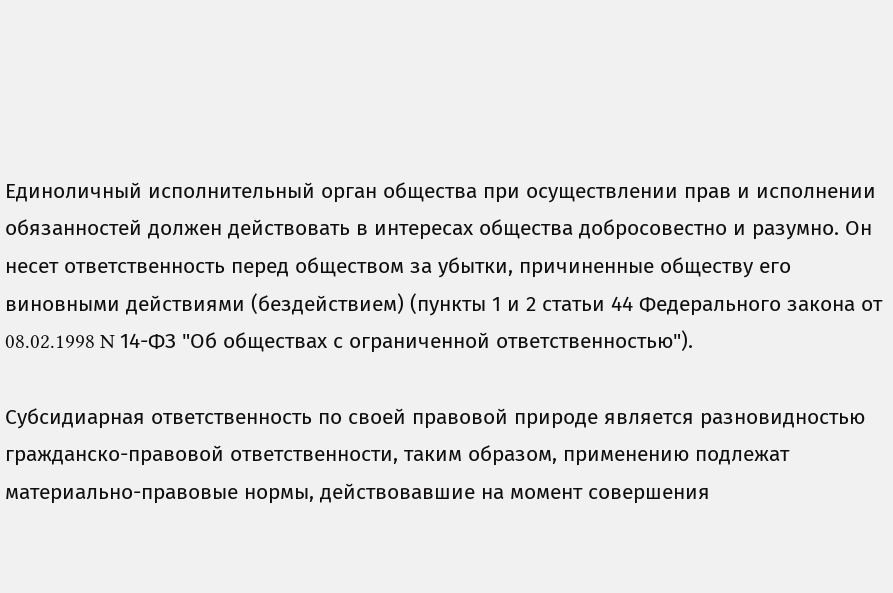Единоличный исполнительный орган общества при осуществлении прав и исполнении обязанностей должен действовать в интересах общества добросовестно и разумно. Он несет ответственность перед обществом за убытки, причиненные обществу его виновными действиями (бездействием) (пункты 1 и 2 статьи 44 Федерального закона от 08.02.1998 N 14-ФЗ "Об обществах с ограниченной ответственностью").

Субсидиарная ответственность по своей правовой природе является разновидностью гражданско-правовой ответственности, таким образом, применению подлежат материально-правовые нормы, действовавшие на момент совершения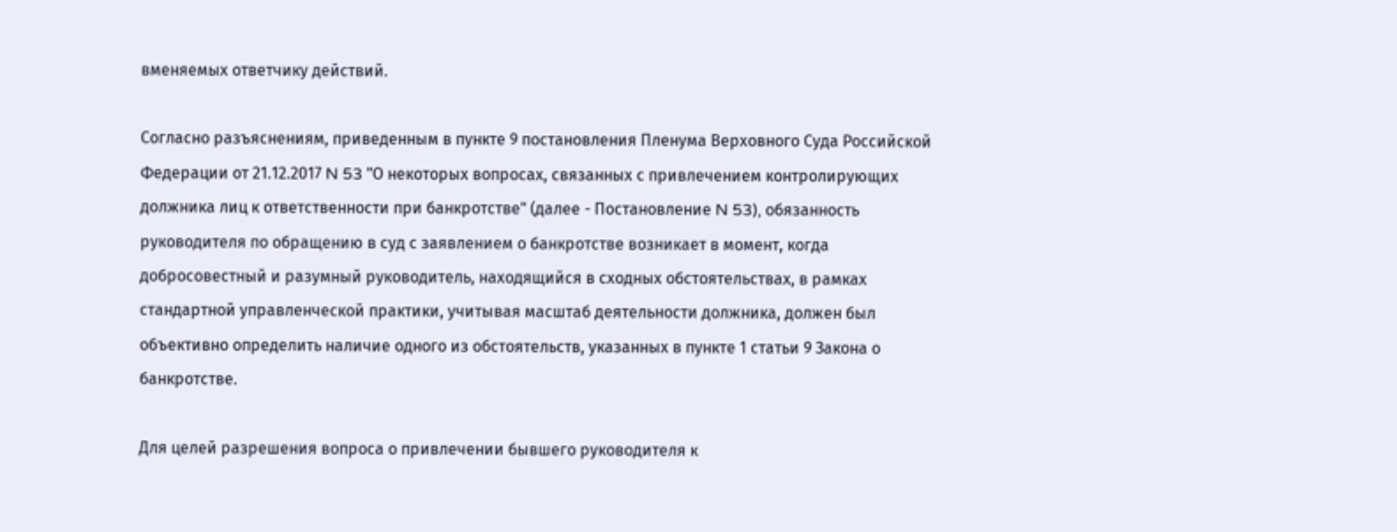вменяемых ответчику действий.

Согласно разъяснениям, приведенным в пункте 9 постановления Пленума Верховного Суда Российской Федерации от 21.12.2017 N 53 "О некоторых вопросах, связанных с привлечением контролирующих должника лиц к ответственности при банкротстве" (далее - Постановление N 53), обязанность руководителя по обращению в суд с заявлением о банкротстве возникает в момент, когда добросовестный и разумный руководитель, находящийся в сходных обстоятельствах, в рамках стандартной управленческой практики, учитывая масштаб деятельности должника, должен был объективно определить наличие одного из обстоятельств, указанных в пункте 1 статьи 9 Закона о банкротстве.

Для целей разрешения вопроса о привлечении бывшего руководителя к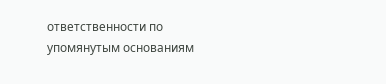ответственности по упомянутым основаниям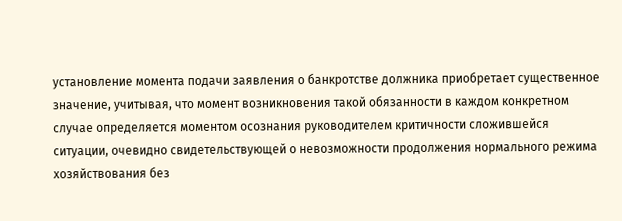установление момента подачи заявления о банкротстве должника приобретает существенное значение, учитывая, что момент возникновения такой обязанности в каждом конкретном случае определяется моментом осознания руководителем критичности сложившейся ситуации, очевидно свидетельствующей о невозможности продолжения нормального режима хозяйствования без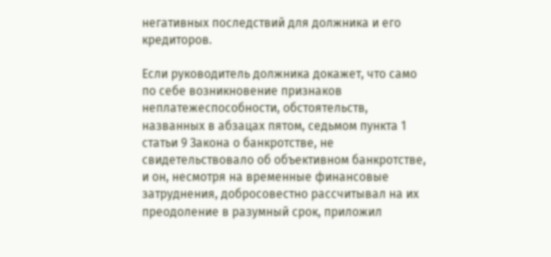негативных последствий для должника и его кредиторов.

Если руководитель должника докажет, что само по себе возникновение признаков неплатежеспособности, обстоятельств, названных в абзацах пятом, седьмом пункта 1 статьи 9 Закона о банкротстве, не свидетельствовало об объективном банкротстве, и он, несмотря на временные финансовые затруднения, добросовестно рассчитывал на их преодоление в разумный срок, приложил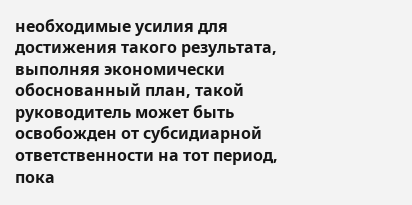необходимые усилия для достижения такого результата, выполняя экономически обоснованный план, такой руководитель может быть освобожден от субсидиарной ответственности на тот период, пока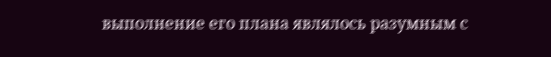выполнение его плана являлось разумным с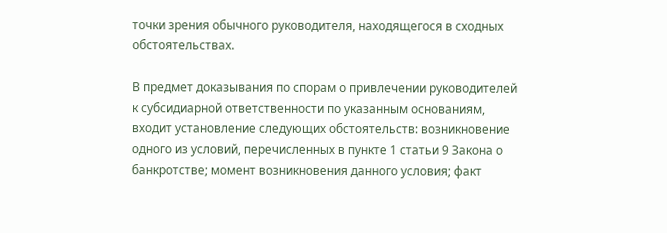точки зрения обычного руководителя, находящегося в сходных обстоятельствах.

В предмет доказывания по спорам о привлечении руководителей к субсидиарной ответственности по указанным основаниям, входит установление следующих обстоятельств: возникновение одного из условий, перечисленных в пункте 1 статьи 9 Закона о банкротстве; момент возникновения данного условия; факт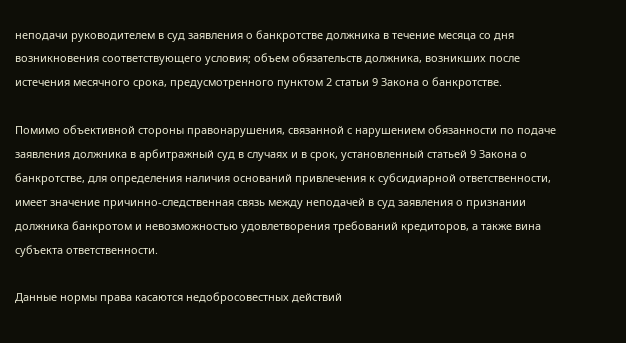неподачи руководителем в суд заявления о банкротстве должника в течение месяца со дня возникновения соответствующего условия; объем обязательств должника, возникших после истечения месячного срока, предусмотренного пунктом 2 статьи 9 Закона о банкротстве.

Помимо объективной стороны правонарушения, связанной с нарушением обязанности по подаче заявления должника в арбитражный суд в случаях и в срок, установленный статьей 9 Закона о банкротстве, для определения наличия оснований привлечения к субсидиарной ответственности, имеет значение причинно-следственная связь между неподачей в суд заявления о признании должника банкротом и невозможностью удовлетворения требований кредиторов, а также вина субъекта ответственности.

Данные нормы права касаются недобросовестных действий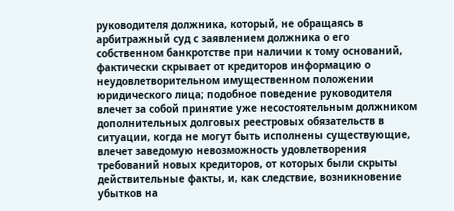руководителя должника, который, не обращаясь в арбитражный суд с заявлением должника о его собственном банкротстве при наличии к тому оснований, фактически скрывает от кредиторов информацию о неудовлетворительном имущественном положении юридического лица; подобное поведение руководителя влечет за собой принятие уже несостоятельным должником дополнительных долговых реестровых обязательств в ситуации, когда не могут быть исполнены существующие, влечет заведомую невозможность удовлетворения требований новых кредиторов, от которых были скрыты действительные факты, и, как следствие, возникновение убытков на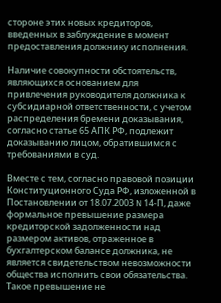стороне этих новых кредиторов, введенных в заблуждение в момент предоставления должнику исполнения.

Наличие совокупности обстоятельств, являющихся основанием для привлечения руководителя должника к субсидиарной ответственности, с учетом распределения бремени доказывания, согласно статье 65 АПК РФ, подлежит доказыванию лицом, обратившимся с требованиями в суд.

Вместе с тем, согласно правовой позиции Конституционного Суда РФ, изложенной в Постановлении от 18.07.2003 N 14-П, даже формальное превышение размера кредиторской задолженности над размером активов, отраженное в бухгалтерском балансе должника, не является свидетельством невозможности общества исполнить свои обязательства. Такое превышение не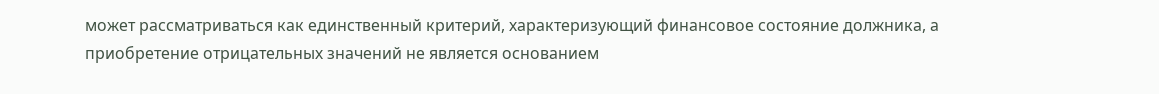может рассматриваться как единственный критерий, характеризующий финансовое состояние должника, а приобретение отрицательных значений не является основанием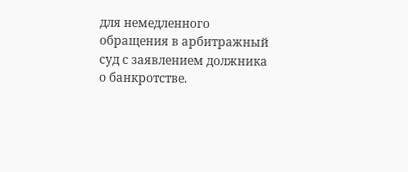для немедленного обращения в арбитражный суд с заявлением должника о банкротстве.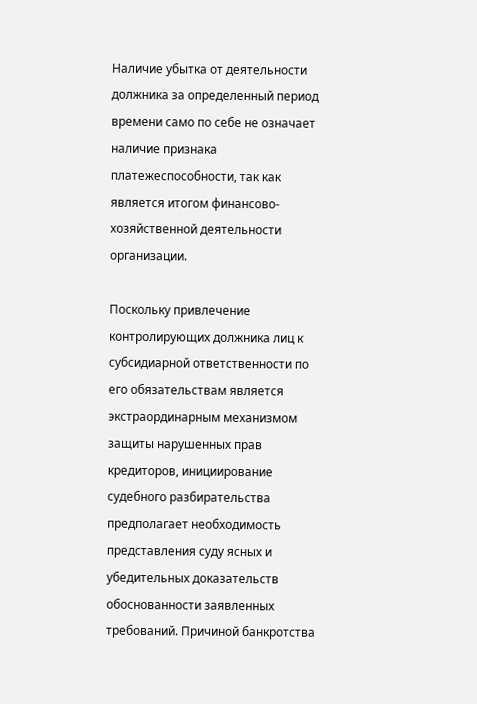Наличие убытка от деятельности должника за определенный период времени само по себе не означает наличие признака платежеспособности, так как является итогом финансово-хозяйственной деятельности организации.

Поскольку привлечение контролирующих должника лиц к субсидиарной ответственности по его обязательствам является экстраординарным механизмом защиты нарушенных прав кредиторов, инициирование судебного разбирательства предполагает необходимость представления суду ясных и убедительных доказательств обоснованности заявленных требований. Причиной банкротства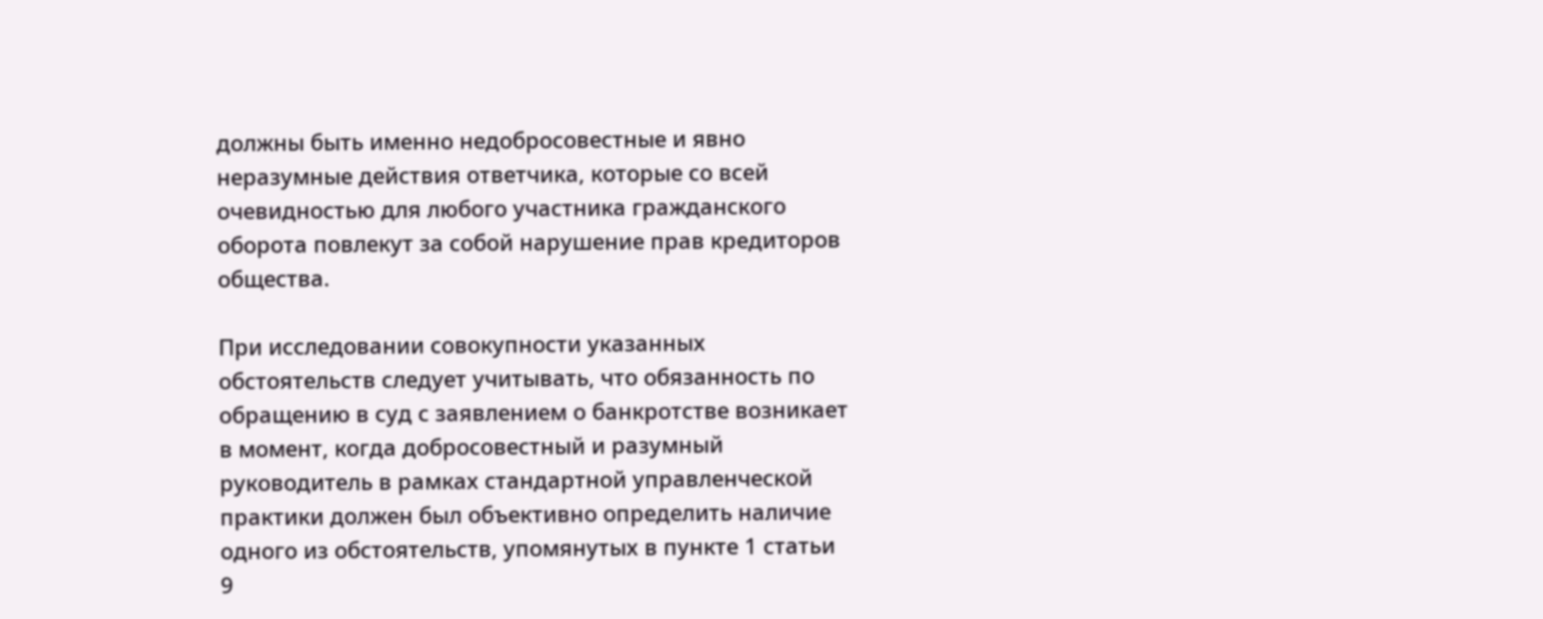должны быть именно недобросовестные и явно неразумные действия ответчика, которые со всей очевидностью для любого участника гражданского оборота повлекут за собой нарушение прав кредиторов общества.

При исследовании совокупности указанных обстоятельств следует учитывать, что обязанность по обращению в суд с заявлением о банкротстве возникает в момент, когда добросовестный и разумный руководитель в рамках стандартной управленческой практики должен был объективно определить наличие одного из обстоятельств, упомянутых в пункте 1 статьи 9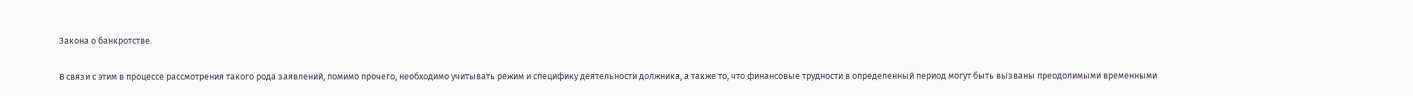Закона о банкротстве.

В связи с этим в процессе рассмотрения такого рода заявлений, помимо прочего, необходимо учитывать режим и специфику деятельности должника, а также то, что финансовые трудности в определенный период могут быть вызваны преодолимыми временными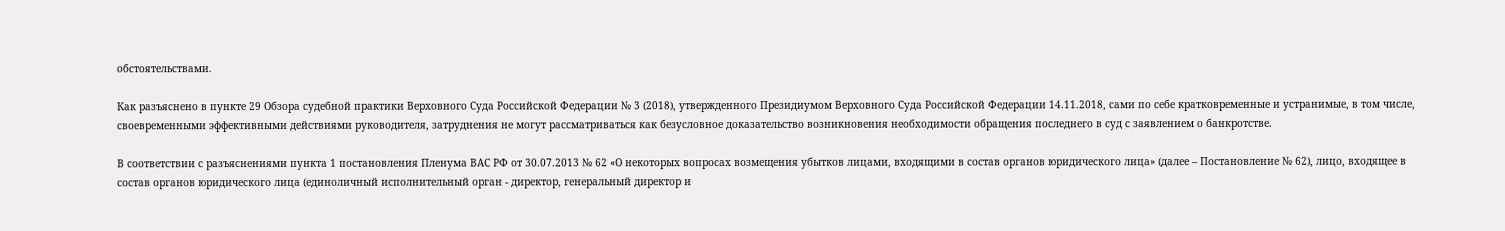обстоятельствами.

Как разъяснено в пункте 29 Обзора судебной практики Верховного Суда Российской Федерации № 3 (2018), утвержденного Президиумом Верховного Суда Российской Федерации 14.11.2018, сами по себе кратковременные и устранимые, в том числе, своевременными эффективными действиями руководителя, затруднения не могут рассматриваться как безусловное доказательство возникновения необходимости обращения последнего в суд с заявлением о банкротстве.

В соответствии с разъяснениями пункта 1 постановления Пленума ВАС РФ от 30.07.2013 № 62 «О некоторых вопросах возмещения убытков лицами, входящими в состав органов юридического лица» (далее – Постановление № 62), лицо, входящее в состав органов юридического лица (единоличный исполнительный орган - директор, генеральный директор и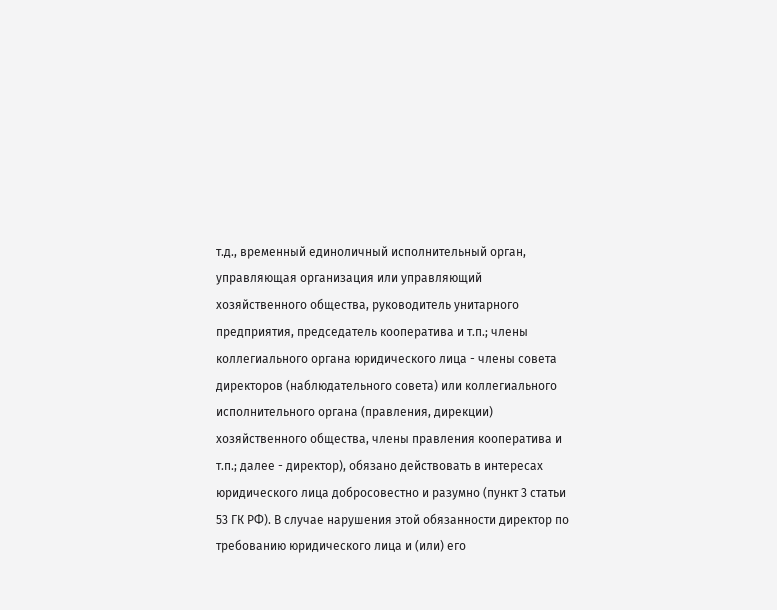т.д., временный единоличный исполнительный орган, управляющая организация или управляющий хозяйственного общества, руководитель унитарного предприятия, председатель кооператива и т.п.; члены коллегиального органа юридического лица - члены совета директоров (наблюдательного совета) или коллегиального исполнительного органа (правления, дирекции) хозяйственного общества, члены правления кооператива и т.п.; далее - директор), обязано действовать в интересах юридического лица добросовестно и разумно (пункт 3 статьи 53 ГК РФ). В случае нарушения этой обязанности директор по требованию юридического лица и (или) его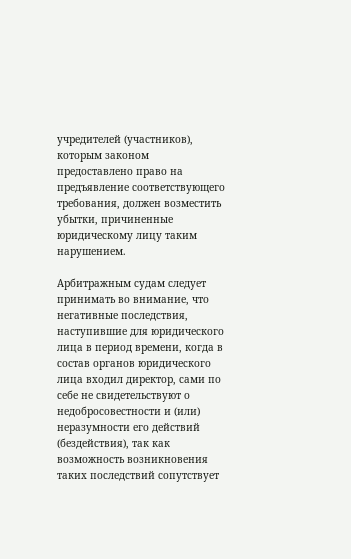учредителей (участников), которым законом предоставлено право на предъявление соответствующего требования, должен возместить убытки, причиненные юридическому лицу таким нарушением.

Арбитражным судам следует принимать во внимание, что негативные последствия, наступившие для юридического лица в период времени, когда в состав органов юридического лица входил директор, сами по себе не свидетельствуют о недобросовестности и (или) неразумности его действий (бездействия), так как возможность возникновения таких последствий сопутствует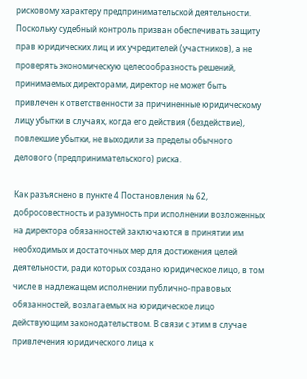рисковому характеру предпринимательской деятельности. Поскольку судебный контроль призван обеспечивать защиту прав юридических лиц и их учредителей (участников), а не проверять экономическую целесообразность решений, принимаемых директорами, директор не может быть привлечен к ответственности за причиненные юридическому лицу убытки в случаях, когда его действия (бездействие), повлекшие убытки, не выходили за пределы обычного делового (предпринимательского) риска.

Как разъяснено в пункте 4 Постановления № 62, добросовестность и разумность при исполнении возложенных на директора обязанностей заключаются в принятии им необходимых и достаточных мер для достижения целей деятельности, ради которых создано юридическое лицо, в том числе в надлежащем исполнении публично-правовых обязанностей, возлагаемых на юридическое лицо действующим законодательством. В связи с этим в случае привлечения юридического лица к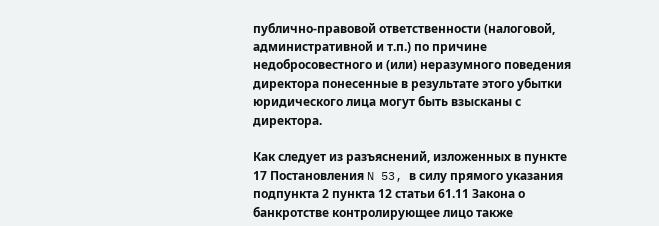публично-правовой ответственности (налоговой, административной и т.п.) по причине недобросовестного и (или) неразумного поведения директора понесенные в результате этого убытки юридического лица могут быть взысканы с директора.

Как следует из разъяснений, изложенных в пункте 17 Постановления N 53, в силу прямого указания подпункта 2 пункта 12 статьи 61.11 Закона о банкротстве контролирующее лицо также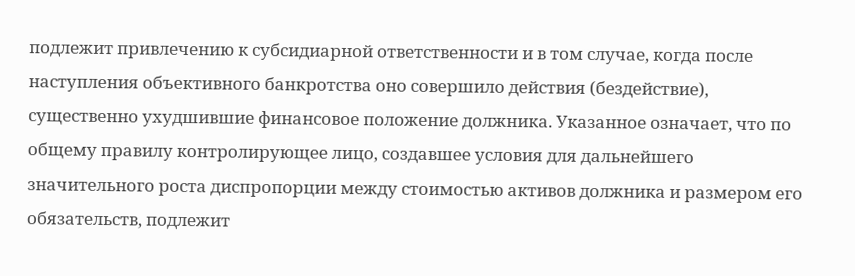подлежит привлечению к субсидиарной ответственности и в том случае, когда после наступления объективного банкротства оно совершило действия (бездействие), существенно ухудшившие финансовое положение должника. Указанное означает, что по общему правилу контролирующее лицо, создавшее условия для дальнейшего значительного роста диспропорции между стоимостью активов должника и размером его обязательств, подлежит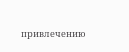привлечению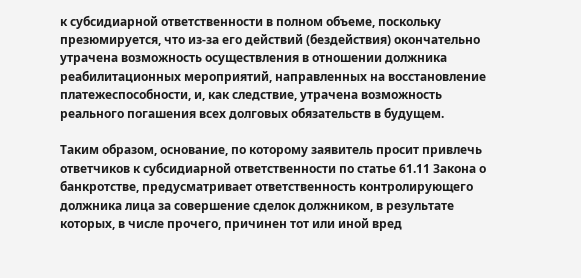к субсидиарной ответственности в полном объеме, поскольку презюмируется, что из-за его действий (бездействия) окончательно утрачена возможность осуществления в отношении должника реабилитационных мероприятий, направленных на восстановление платежеспособности, и, как следствие, утрачена возможность реального погашения всех долговых обязательств в будущем.

Таким образом, основание, по которому заявитель просит привлечь ответчиков к субсидиарной ответственности по статье 61.11 Закона о банкротстве, предусматривает ответственность контролирующего должника лица за совершение сделок должником, в результате которых, в числе прочего, причинен тот или иной вред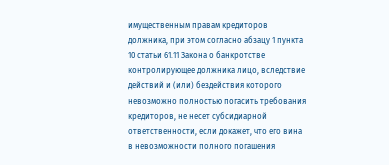имущественным правам кредиторов должника, при этом согласно абзацу 1 пункта 10 статьи 61.11 Закона о банкротстве контролирующее должника лицо, вследствие действий и (или) бездействия которого невозможно полностью погасить требования кредиторов, не несет субсидиарной ответственности, если докажет, что его вина в невозможности полного погашения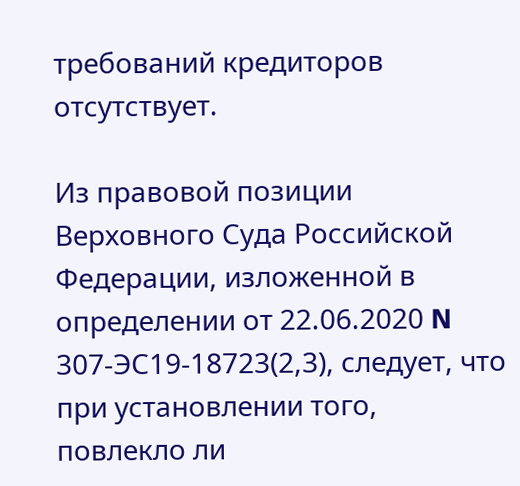требований кредиторов отсутствует.

Из правовой позиции Верховного Суда Российской Федерации, изложенной в определении от 22.06.2020 N 307-ЭС19-18723(2,3), следует, что при установлении того, повлекло ли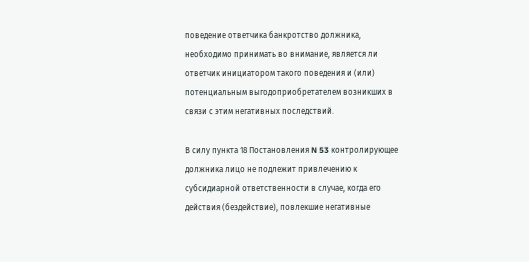поведение ответчика банкротство должника, необходимо принимать во внимание, является ли ответчик инициатором такого поведения и (или) потенциальным выгодоприобретателем возникших в связи с этим негативных последствий.

В силу пункта 18 Постановления N 53 контролирующее должника лицо не подлежит привлечению к субсидиарной ответственности в случае, когда его действия (бездействие), повлекшие негативные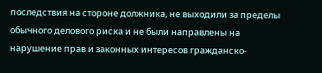последствия на стороне должника, не выходили за пределы обычного делового риска и не были направлены на нарушение прав и законных интересов гражданско-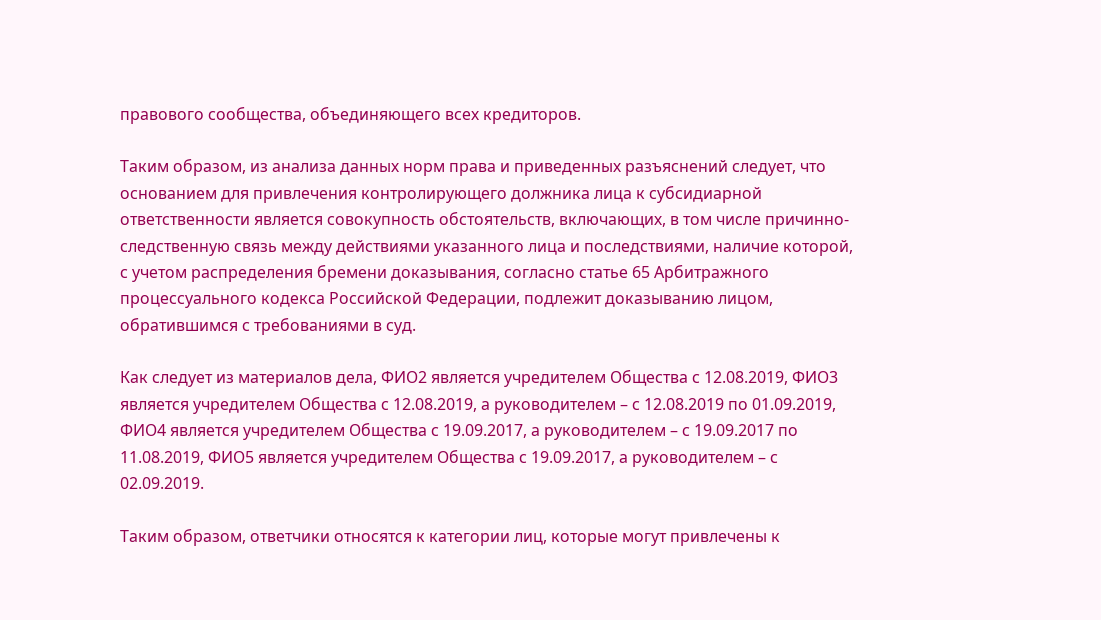правового сообщества, объединяющего всех кредиторов.

Таким образом, из анализа данных норм права и приведенных разъяснений следует, что основанием для привлечения контролирующего должника лица к субсидиарной ответственности является совокупность обстоятельств, включающих, в том числе причинно-следственную связь между действиями указанного лица и последствиями, наличие которой, с учетом распределения бремени доказывания, согласно статье 65 Арбитражного процессуального кодекса Российской Федерации, подлежит доказыванию лицом, обратившимся с требованиями в суд.

Как следует из материалов дела, ФИО2 является учредителем Общества с 12.08.2019, ФИО3 является учредителем Общества с 12.08.2019, а руководителем – с 12.08.2019 по 01.09.2019, ФИО4 является учредителем Общества с 19.09.2017, а руководителем – с 19.09.2017 по 11.08.2019, ФИО5 является учредителем Общества с 19.09.2017, а руководителем – с 02.09.2019.

Таким образом, ответчики относятся к категории лиц, которые могут привлечены к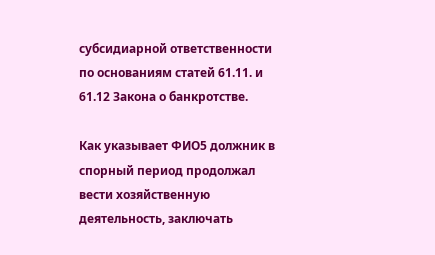субсидиарной ответственности по основаниям статей 61.11. и 61.12 Закона о банкротстве.

Как указывает ФИО5 должник в спорный период продолжал вести хозяйственную деятельность, заключать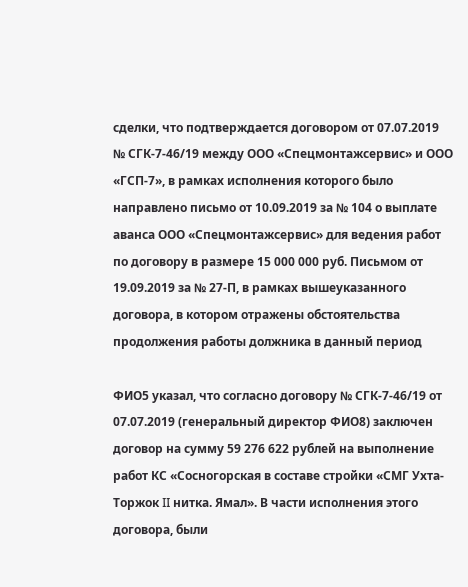сделки, что подтверждается договором от 07.07.2019 № СГК-7-46/19 между ООО «Спецмонтажсервис» и ООО «ГСП-7», в рамках исполнения которого было направлено письмо от 10.09.2019 за № 104 о выплате аванса ООО «Спецмонтажсервис» для ведения работ по договору в размере 15 000 000 руб. Письмом от 19.09.2019 за № 27-П, в рамках вышеуказанного договора, в котором отражены обстоятельства продолжения работы должника в данный период

ФИО5 указал, что согласно договору № СГК-7-46/19 от 07.07.2019 (генеральный директор ФИО8) заключен договор на сумму 59 276 622 рублей на выполнение работ КС «Сосногорская в составе стройки «СМГ Ухта-Торжок II нитка. Ямал». В части исполнения этого договора, были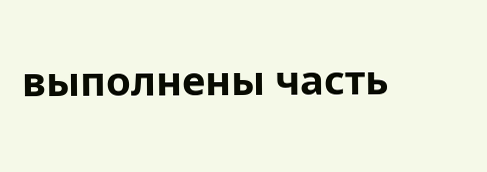выполнены часть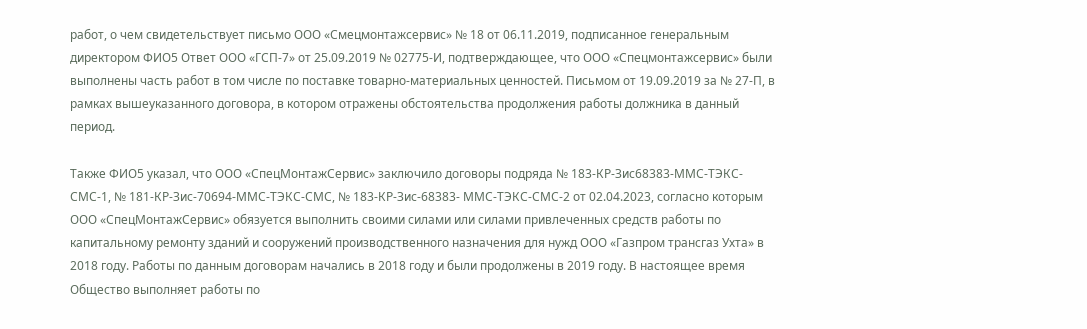работ, о чем свидетельствует письмо ООО «Смецмонтажсервис» № 18 от 06.11.2019, подписанное генеральным директором ФИО5 Ответ ООО «ГСП-7» от 25.09.2019 № 02775-И, подтверждающее, что ООО «Спецмонтажсервис» были выполнены часть работ в том числе по поставке товарно-материальных ценностей. Письмом от 19.09.2019 за № 27-П, в рамках вышеуказанного договора, в котором отражены обстоятельства продолжения работы должника в данный период.

Также ФИО5 указал, что ООО «СпецМонтажСервис» заключило договоры подряда № 183-КР-Зис68383-ММС-ТЭКС-СМС-1, № 181-КР-Зис-70694-ММС-ТЭКС-СМС, № 183-КР-Зис-68383- ММС-ТЭКС-СМС-2 от 02.04.2023, согласно которым ООО «СпецМонтажСервис» обязуется выполнить своими силами или силами привлеченных средств работы по капитальному ремонту зданий и сооружений производственного назначения для нужд ООО «Газпром трансгаз Ухта» в 2018 году. Работы по данным договорам начались в 2018 году и были продолжены в 2019 году. В настоящее время Общество выполняет работы по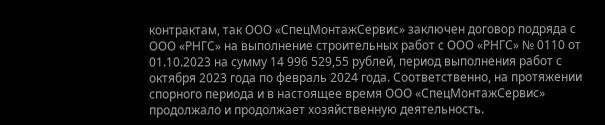контрактам, так ООО «СпецМонтажСервис» заключен договор подряда с ООО «РНГС» на выполнение строительных работ с ООО «РНГС» № 0110 от 01.10.2023 на сумму 14 996 529,55 рублей, период выполнения работ с октября 2023 года по февраль 2024 года. Соответственно, на протяжении спорного периода и в настоящее время ООО «СпецМонтажСервис» продолжало и продолжает хозяйственную деятельность.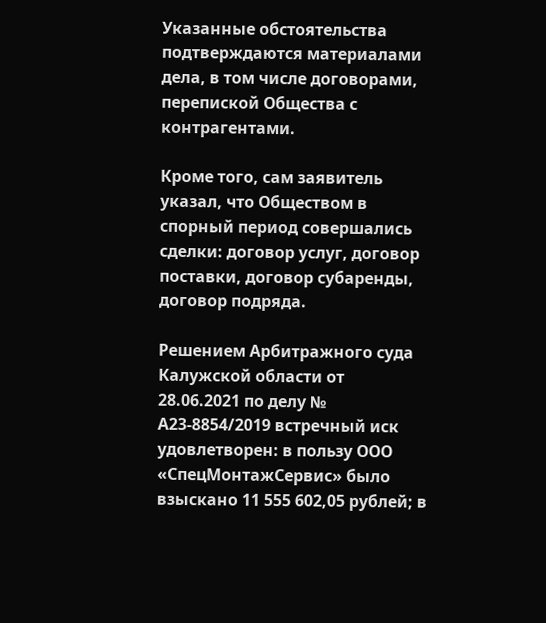Указанные обстоятельства подтверждаются материалами дела, в том числе договорами, перепиской Общества с контрагентами.

Кроме того, сам заявитель указал, что Обществом в спорный период совершались сделки: договор услуг, договор поставки, договор субаренды, договор подряда.

Решением Арбитражного суда Калужской области от 28.06.2021 по делу № А23-8854/2019 встречный иск удовлетворен: в пользу ООО «СпецМонтажСервис» было взыскано 11 555 602,05 рублей; в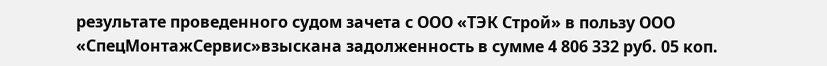результате проведенного судом зачета с ООО «ТЭК Строй» в пользу ООО «СпецМонтажСервис»взыскана задолженность в сумме 4 806 332 руб. 05 коп.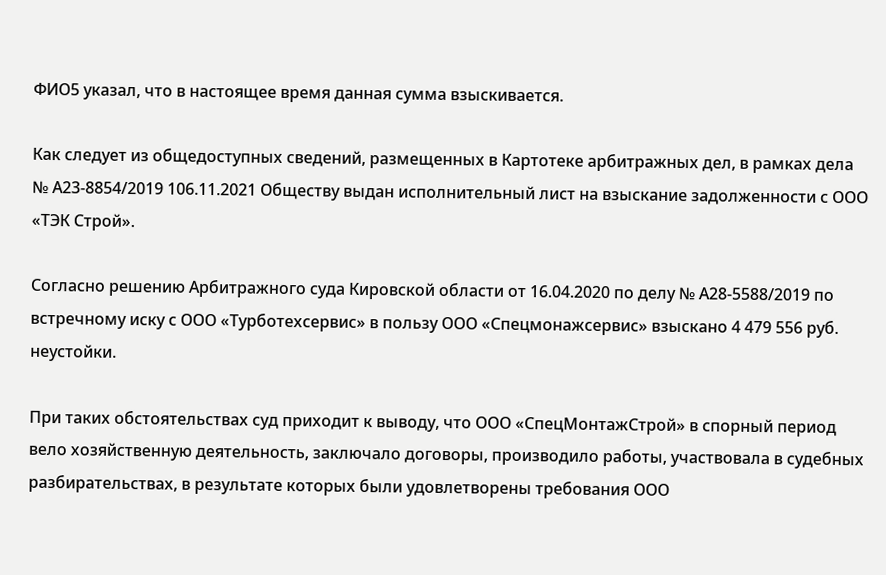ФИО5 указал, что в настоящее время данная сумма взыскивается.

Как следует из общедоступных сведений, размещенных в Картотеке арбитражных дел, в рамках дела № А23-8854/2019 106.11.2021 Обществу выдан исполнительный лист на взыскание задолженности с ООО «ТЭК Строй».

Согласно решению Арбитражного суда Кировской области от 16.04.2020 по делу № А28-5588/2019 по встречному иску с ООО «Турботехсервис» в пользу ООО «Спецмонажсервис» взыскано 4 479 556 руб. неустойки.

При таких обстоятельствах суд приходит к выводу, что ООО «СпецМонтажСтрой» в спорный период вело хозяйственную деятельность, заключало договоры, производило работы, участвовала в судебных разбирательствах, в результате которых были удовлетворены требования ООО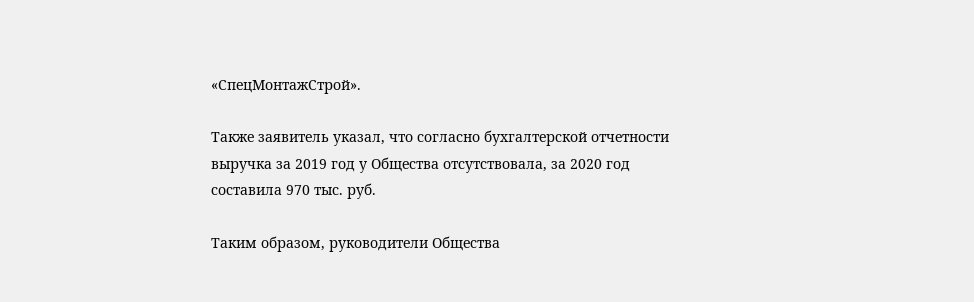«СпецМонтажСтрой».

Также заявитель указал, что согласно бухгалтерской отчетности выручка за 2019 год у Общества отсутствовала, за 2020 год составила 970 тыс. руб.

Таким образом, руководители Общества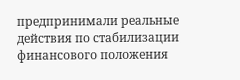предпринимали реальные действия по стабилизации финансового положения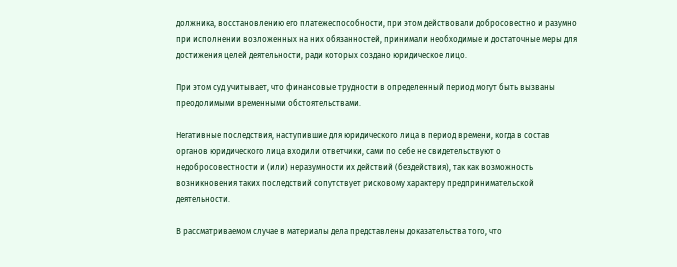должника, восстановлению его платежеспособности, при этом действовали добросовестно и разумно при исполнении возложенных на них обязанностей, принимали необходимые и достаточные меры для достижения целей деятельности, ради которых создано юридическое лицо.

При этом суд учитывает, что финансовые трудности в определенный период могут быть вызваны преодолимыми временными обстоятельствами.

Негативные последствия, наступившие для юридического лица в период времени, когда в состав органов юридического лица входили ответчики, сами по себе не свидетельствуют о недобросовестности и (или) неразумности их действий (бездействия), так как возможность возникновения таких последствий сопутствует рисковому характеру предпринимательской деятельности.

В рассматриваемом случае в материалы дела представлены доказательства того, что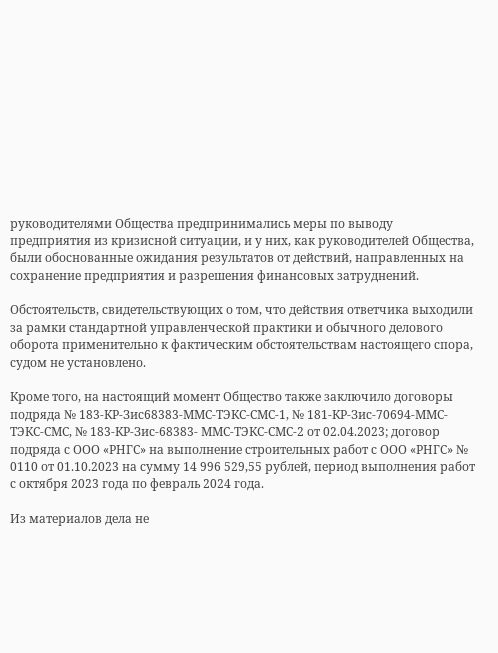руководителями Общества предпринимались меры по выводу предприятия из кризисной ситуации, и у них, как руководителей Общества, были обоснованные ожидания результатов от действий, направленных на сохранение предприятия и разрешения финансовых затруднений.

Обстоятельств, свидетельствующих о том, что действия ответчика выходили за рамки стандартной управленческой практики и обычного делового оборота применительно к фактическим обстоятельствам настоящего спора, судом не установлено.

Кроме того, на настоящий момент Общество также заключило договоры подряда № 183-КР-Зис68383-ММС-ТЭКС-СМС-1, № 181-КР-Зис-70694-ММС-ТЭКС-СМС, № 183-КР-Зис-68383- ММС-ТЭКС-СМС-2 от 02.04.2023; договор подряда с ООО «РНГС» на выполнение строительных работ с ООО «РНГС» № 0110 от 01.10.2023 на сумму 14 996 529,55 рублей, период выполнения работ с октября 2023 года по февраль 2024 года.

Из материалов дела не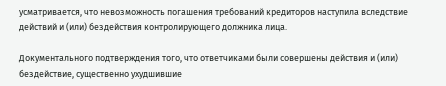усматривается, что невозможность погашения требований кредиторов наступила вследствие действий и (или) бездействия контролирующего должника лица.

Документального подтверждения того, что ответчиками были совершены действия и (или) бездействие, существенно ухудшившие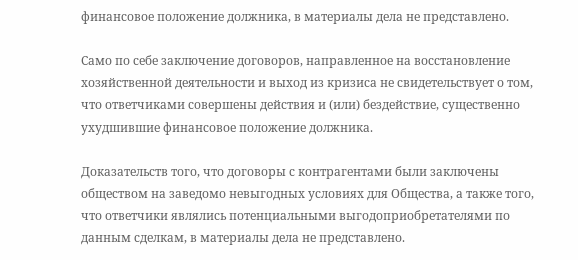финансовое положение должника, в материалы дела не представлено.

Само по себе заключение договоров, направленное на восстановление хозяйственной деятельности и выход из кризиса не свидетельствует о том, что ответчиками совершены действия и (или) бездействие, существенно ухудшившие финансовое положение должника.

Доказательств того, что договоры с контрагентами были заключены обществом на заведомо невыгодных условиях для Общества, а также того, что ответчики являлись потенциальными выгодоприобретателями по данным сделкам, в материалы дела не представлено.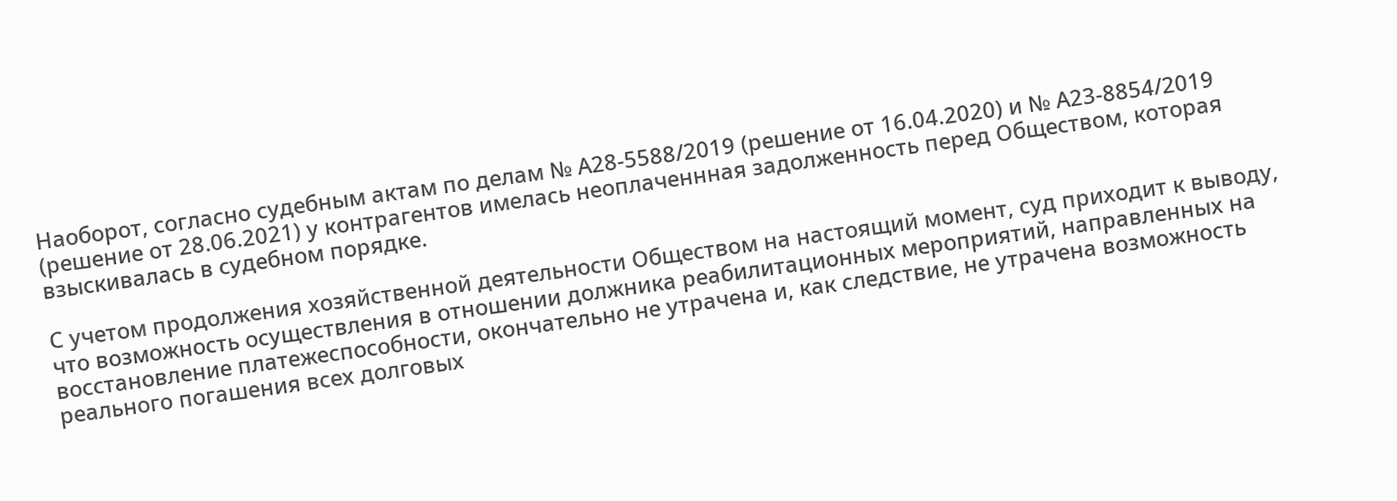Наоборот, согласно судебным актам по делам № А28-5588/2019 (решение от 16.04.2020) и № А23-8854/2019 (решение от 28.06.2021) у контрагентов имелась неоплаченнная задолженность перед Обществом, которая взыскивалась в судебном порядке.

С учетом продолжения хозяйственной деятельности Обществом на настоящий момент, суд приходит к выводу, что возможность осуществления в отношении должника реабилитационных мероприятий, направленных на восстановление платежеспособности, окончательно не утрачена и, как следствие, не утрачена возможность реального погашения всех долговых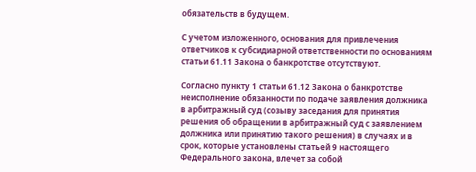обязательств в будущем.

С учетом изложенного, основания для привлечения ответчиков к субсидиарной ответственности по основаниям статьи 61.11 Закона о банкротстве отсутствуют.

Согласно пункту 1 статьи 61.12 Закона о банкротстве неисполнение обязанности по подаче заявления должника в арбитражный суд (созыву заседания для принятия решения об обращении в арбитражный суд с заявлением должника или принятию такого решения) в случаях и в срок, которые установлены статьей 9 настоящего Федерального закона, влечет за собой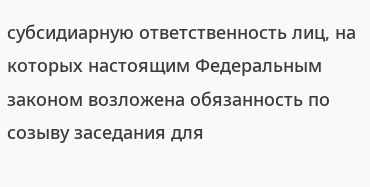субсидиарную ответственность лиц, на которых настоящим Федеральным законом возложена обязанность по созыву заседания для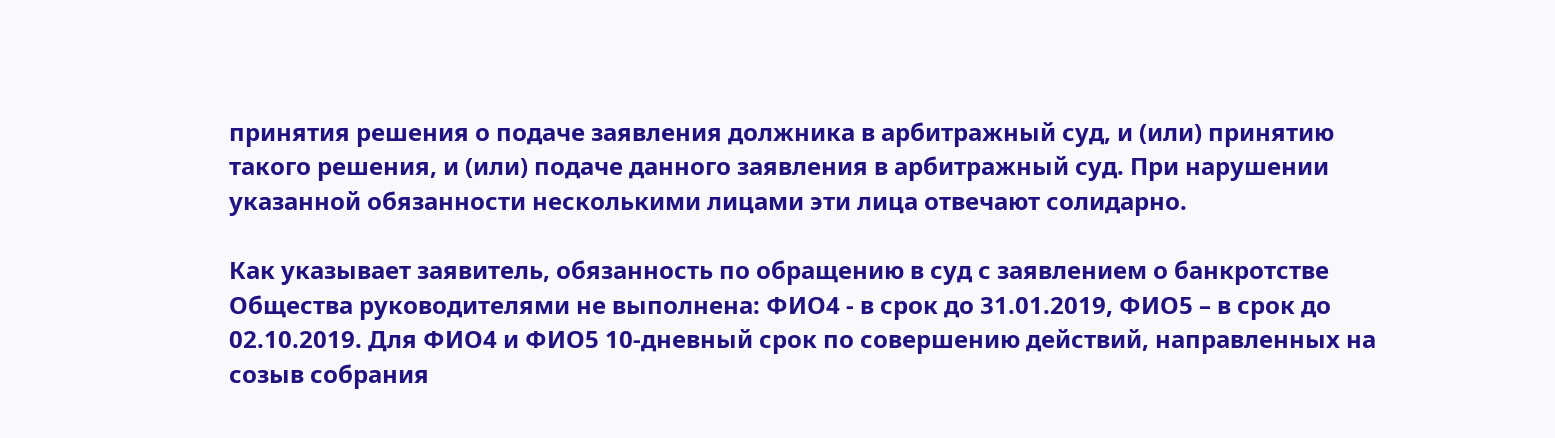принятия решения о подаче заявления должника в арбитражный суд, и (или) принятию такого решения, и (или) подаче данного заявления в арбитражный суд. При нарушении указанной обязанности несколькими лицами эти лица отвечают солидарно.

Как указывает заявитель, обязанность по обращению в суд с заявлением о банкротстве Общества руководителями не выполнена: ФИО4 - в срок до 31.01.2019, ФИО5 – в срок до 02.10.2019. Для ФИО4 и ФИО5 10-дневный срок по совершению действий, направленных на созыв собрания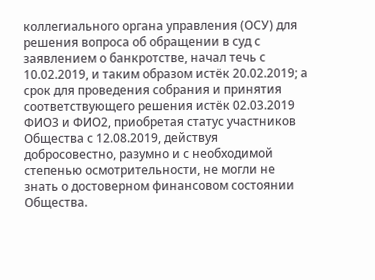коллегиального органа управления (ОСУ) для решения вопроса об обращении в суд с заявлением о банкротстве, начал течь с 10.02.2019, и таким образом истёк 20.02.2019; а срок для проведения собрания и принятия соответствующего решения истёк 02.03.2019 ФИО3 и ФИО2, приобретая статус участников Общества с 12.08.2019, действуя добросовестно, разумно и с необходимой степенью осмотрительности, не могли не знать о достоверном финансовом состоянии Общества.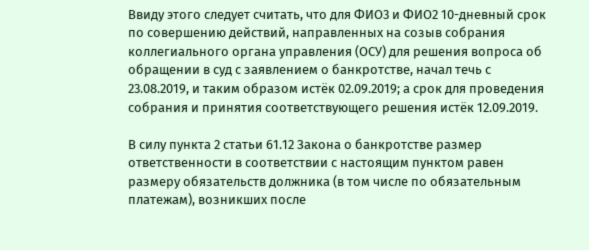Ввиду этого следует считать, что для ФИО3 и ФИО2 10-дневный срок по совершению действий, направленных на созыв собрания коллегиального органа управления (ОСУ) для решения вопроса об обращении в суд с заявлением о банкротстве, начал течь с 23.08.2019, и таким образом истёк 02.09.2019; а срок для проведения собрания и принятия соответствующего решения истёк 12.09.2019.

В силу пункта 2 статьи 61.12 Закона о банкротстве размер ответственности в соответствии с настоящим пунктом равен размеру обязательств должника (в том числе по обязательным платежам), возникших после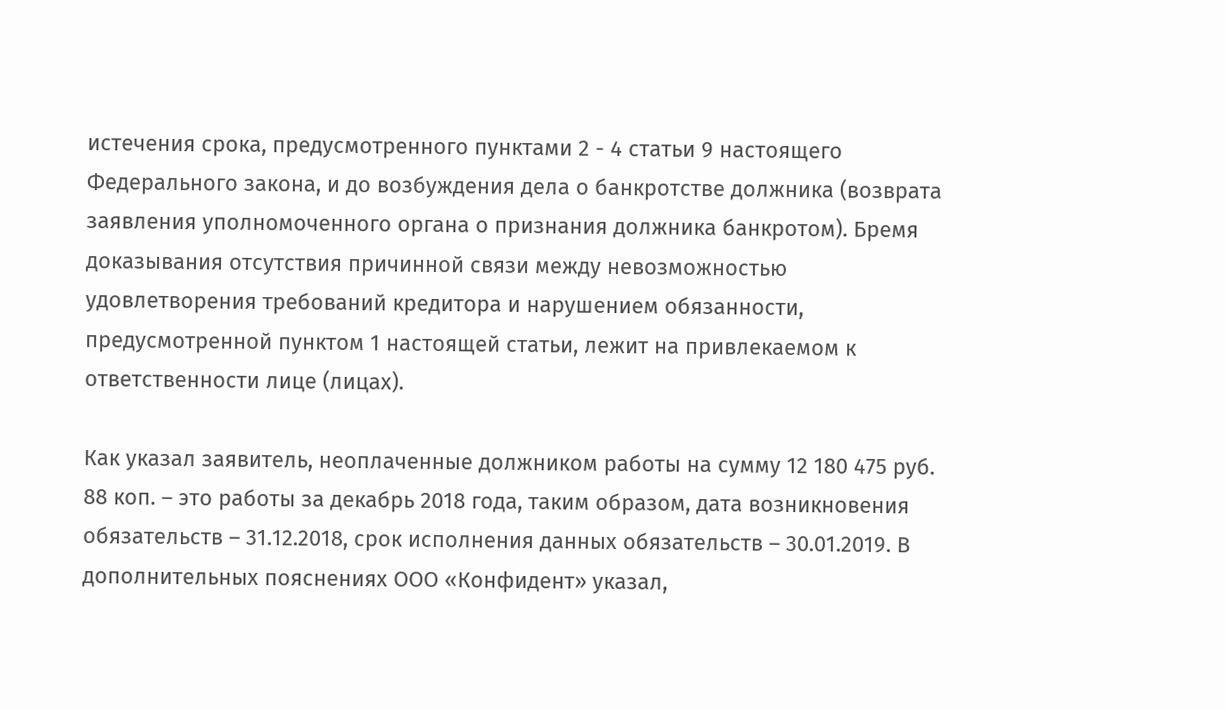истечения срока, предусмотренного пунктами 2 - 4 статьи 9 настоящего Федерального закона, и до возбуждения дела о банкротстве должника (возврата заявления уполномоченного органа о признания должника банкротом). Бремя доказывания отсутствия причинной связи между невозможностью удовлетворения требований кредитора и нарушением обязанности, предусмотренной пунктом 1 настоящей статьи, лежит на привлекаемом к ответственности лице (лицах).

Как указал заявитель, неоплаченные должником работы на сумму 12 180 475 руб. 88 коп. – это работы за декабрь 2018 года, таким образом, дата возникновения обязательств – 31.12.2018, срок исполнения данных обязательств – 30.01.2019. В дополнительных пояснениях ООО «Конфидент» указал,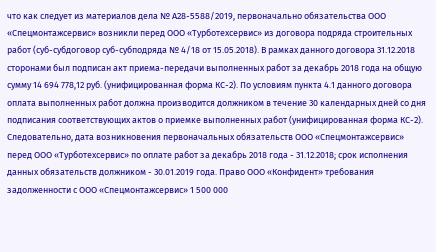что как следует из материалов дела № А28-5588/2019, первоначально обязательства ООО «Спецмонтажсервис» возникли перед ООО «Турботехсервис» из договора подряда строительных работ (суб-субдоговор суб-субподряда № 4/18 от 15.05.2018). В рамках данного договора 31.12.2018 сторонами был подписан акт приема-передачи выполненных работ за декабрь 2018 года на общую сумму 14 694 778,12 руб. (унифицированная форма КС-2). По условиям пункта 4.1 данного договора оплата выполненных работ должна производится должником в течение 30 календарных дней со дня подписания соответствующих актов о приемке выполненных работ (унифицированная форма КС-2). Следовательно, дата возникновения первоначальных обязательств ООО «Спецмонтажсервис» перед ООО «Турботехсервис» по оплате работ за декабрь 2018 года - 31.12.2018; срок исполнения данных обязательств должником - 30.01.2019 года. Право ООО «Конфидент» требования задолженности с ООО «Спецмонтажсервис» 1 500 000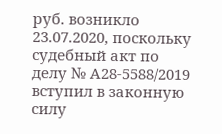руб. возникло 23.07.2020, поскольку судебный акт по делу № А28-5588/2019 вступил в законную силу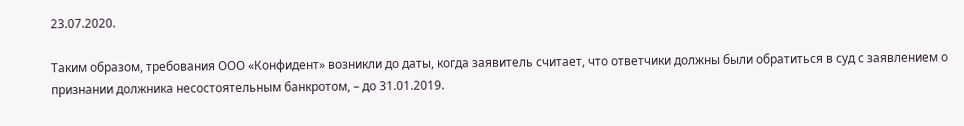23.07.2020.

Таким образом, требования ООО «Конфидент» возникли до даты, когда заявитель считает, что ответчики должны были обратиться в суд с заявлением о признании должника несостоятельным банкротом, – до 31.01.2019.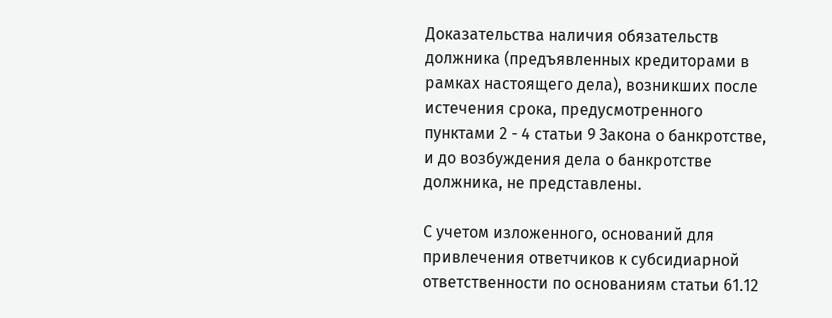Доказательства наличия обязательств должника (предъявленных кредиторами в рамках настоящего дела), возникших после истечения срока, предусмотренного пунктами 2 - 4 статьи 9 Закона о банкротстве, и до возбуждения дела о банкротстве должника, не представлены.

С учетом изложенного, оснований для привлечения ответчиков к субсидиарной ответственности по основаниям статьи 61.12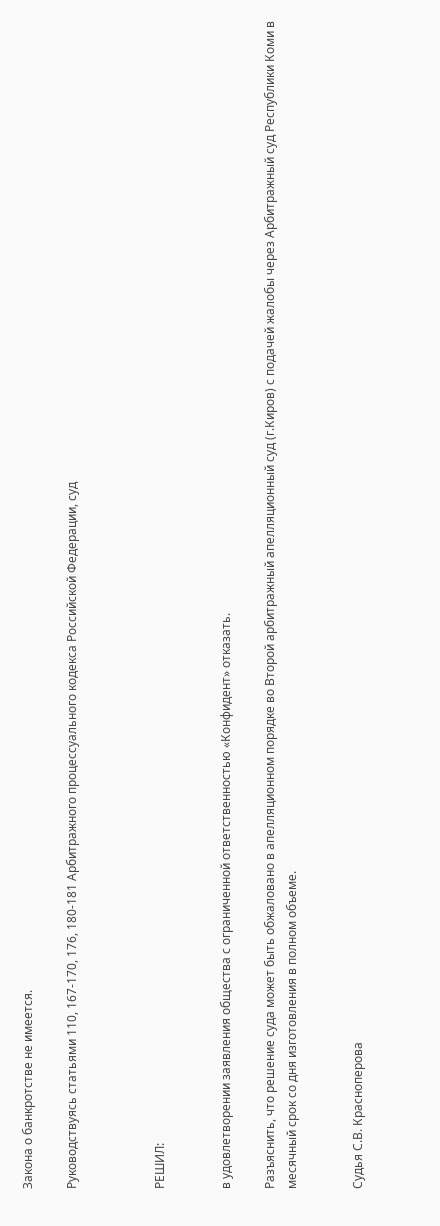Закона о банкротстве не имеется.

Руководствуясь статьями 110, 167-170, 176, 180-181 Арбитражного процессуального кодекса Российской Федерации, суд



РЕШИЛ:


в удовлетворении заявления общества с ограниченной ответственностью «Конфидент» отказать.

Разъяснить, что решение суда может быть обжаловано в апелляционном порядке во Второй арбитражный апелляционный суд (г.Киров) с подачей жалобы через Арбитражный суд Республики Коми в месячный срок со дня изготовления в полном объеме.


Судья С.В. Красноперова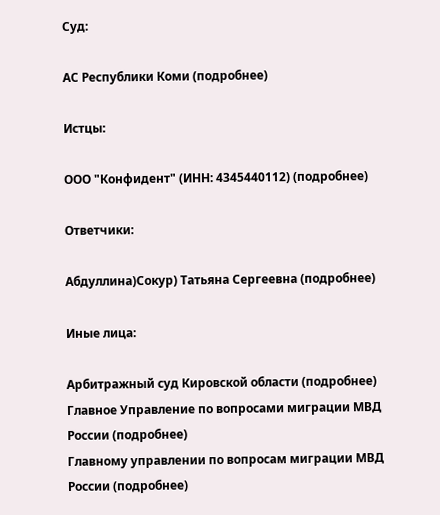Суд:

АС Республики Коми (подробнее)

Истцы:

ООО "Конфидент" (ИНН: 4345440112) (подробнее)

Ответчики:

Абдуллина)Сокур) Татьяна Сергеевна (подробнее)

Иные лица:

Арбитражный суд Кировской области (подробнее)
Главное Управление по вопросами миграции МВД России (подробнее)
Главному управлении по вопросам миграции МВД России (подробнее)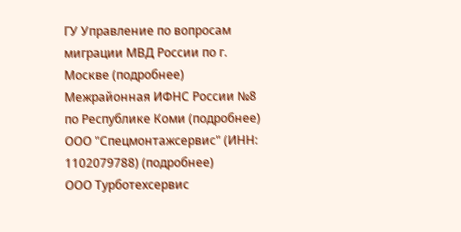ГУ Управление по вопросам миграции МВД России по г. Москве (подробнее)
Межрайонная ИФНС России №8 по Республике Коми (подробнее)
ООО "Спецмонтажсервис" (ИНН: 1102079788) (подробнее)
ООО Турботехсервис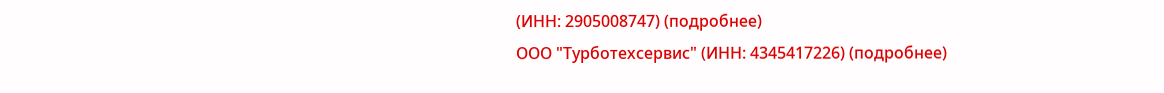(ИНН: 2905008747) (подробнее)
ООО "Турботехсервис" (ИНН: 4345417226) (подробнее)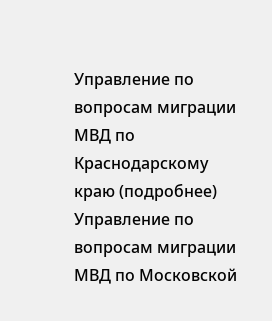Управление по вопросам миграции МВД по Краснодарскому краю (подробнее)
Управление по вопросам миграции МВД по Московской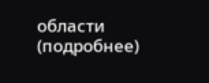области (подробнее)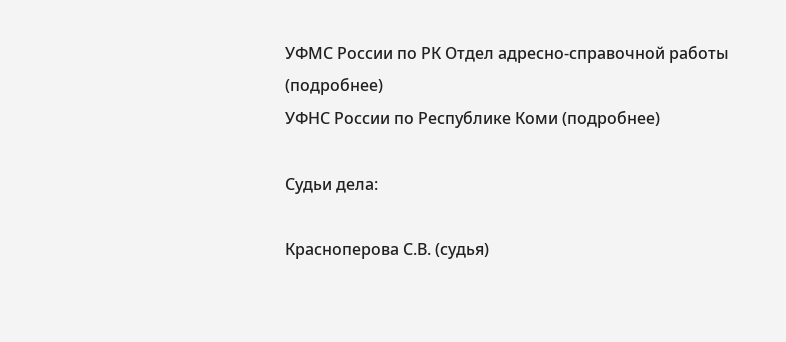УФМС России по РК Отдел адресно-справочной работы (подробнее)
УФНС России по Республике Коми (подробнее)

Судьи дела:

Красноперова С.В. (судья)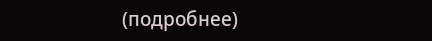(подробнее)